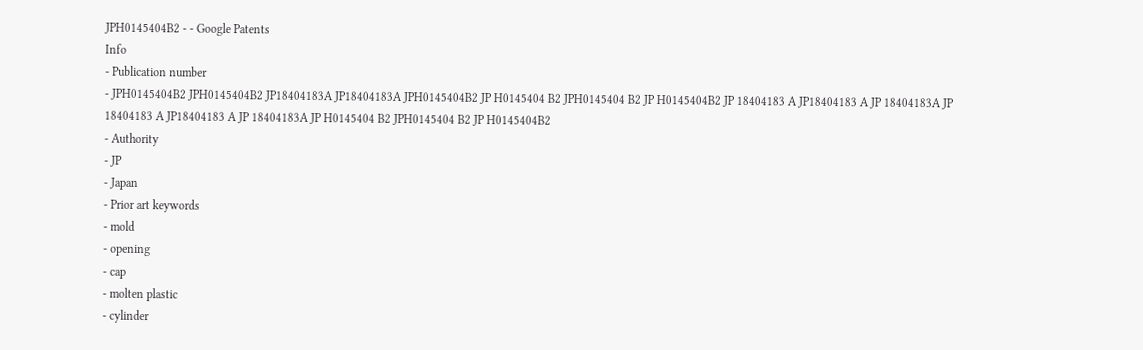JPH0145404B2 - - Google Patents
Info
- Publication number
- JPH0145404B2 JPH0145404B2 JP18404183A JP18404183A JPH0145404B2 JP H0145404 B2 JPH0145404 B2 JP H0145404B2 JP 18404183 A JP18404183 A JP 18404183A JP 18404183 A JP18404183 A JP 18404183A JP H0145404 B2 JPH0145404 B2 JP H0145404B2
- Authority
- JP
- Japan
- Prior art keywords
- mold
- opening
- cap
- molten plastic
- cylinder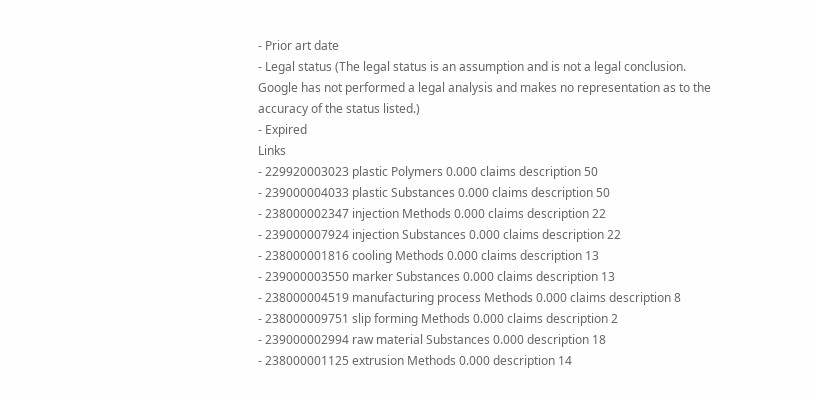- Prior art date
- Legal status (The legal status is an assumption and is not a legal conclusion. Google has not performed a legal analysis and makes no representation as to the accuracy of the status listed.)
- Expired
Links
- 229920003023 plastic Polymers 0.000 claims description 50
- 239000004033 plastic Substances 0.000 claims description 50
- 238000002347 injection Methods 0.000 claims description 22
- 239000007924 injection Substances 0.000 claims description 22
- 238000001816 cooling Methods 0.000 claims description 13
- 239000003550 marker Substances 0.000 claims description 13
- 238000004519 manufacturing process Methods 0.000 claims description 8
- 238000009751 slip forming Methods 0.000 claims description 2
- 239000002994 raw material Substances 0.000 description 18
- 238000001125 extrusion Methods 0.000 description 14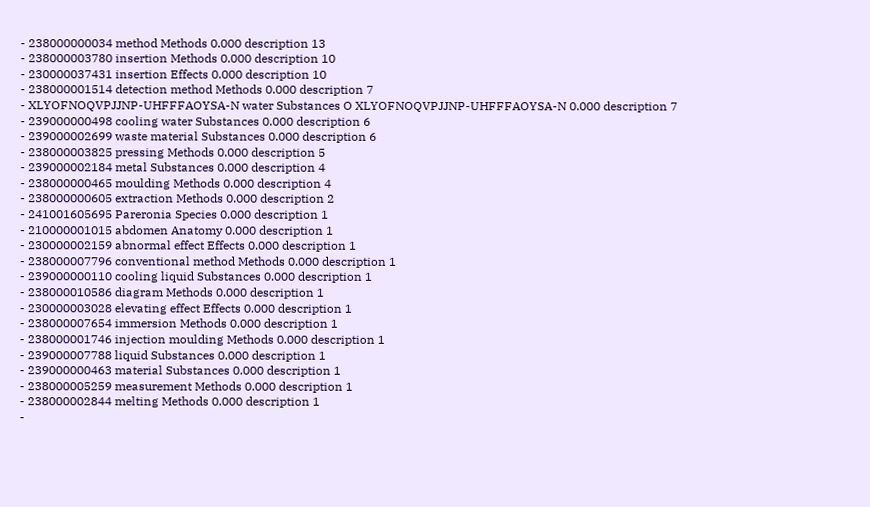- 238000000034 method Methods 0.000 description 13
- 238000003780 insertion Methods 0.000 description 10
- 230000037431 insertion Effects 0.000 description 10
- 238000001514 detection method Methods 0.000 description 7
- XLYOFNOQVPJJNP-UHFFFAOYSA-N water Substances O XLYOFNOQVPJJNP-UHFFFAOYSA-N 0.000 description 7
- 239000000498 cooling water Substances 0.000 description 6
- 239000002699 waste material Substances 0.000 description 6
- 238000003825 pressing Methods 0.000 description 5
- 239000002184 metal Substances 0.000 description 4
- 238000000465 moulding Methods 0.000 description 4
- 238000000605 extraction Methods 0.000 description 2
- 241001605695 Pareronia Species 0.000 description 1
- 210000001015 abdomen Anatomy 0.000 description 1
- 230000002159 abnormal effect Effects 0.000 description 1
- 238000007796 conventional method Methods 0.000 description 1
- 239000000110 cooling liquid Substances 0.000 description 1
- 238000010586 diagram Methods 0.000 description 1
- 230000003028 elevating effect Effects 0.000 description 1
- 238000007654 immersion Methods 0.000 description 1
- 238000001746 injection moulding Methods 0.000 description 1
- 239000007788 liquid Substances 0.000 description 1
- 239000000463 material Substances 0.000 description 1
- 238000005259 measurement Methods 0.000 description 1
- 238000002844 melting Methods 0.000 description 1
-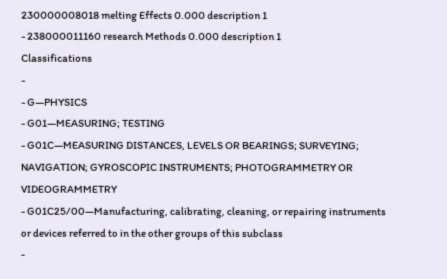230000008018 melting Effects 0.000 description 1
- 238000011160 research Methods 0.000 description 1
Classifications
-
- G—PHYSICS
- G01—MEASURING; TESTING
- G01C—MEASURING DISTANCES, LEVELS OR BEARINGS; SURVEYING; NAVIGATION; GYROSCOPIC INSTRUMENTS; PHOTOGRAMMETRY OR VIDEOGRAMMETRY
- G01C25/00—Manufacturing, calibrating, cleaning, or repairing instruments or devices referred to in the other groups of this subclass
-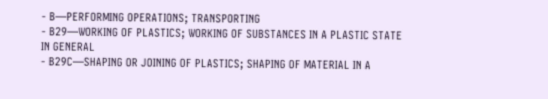- B—PERFORMING OPERATIONS; TRANSPORTING
- B29—WORKING OF PLASTICS; WORKING OF SUBSTANCES IN A PLASTIC STATE IN GENERAL
- B29C—SHAPING OR JOINING OF PLASTICS; SHAPING OF MATERIAL IN A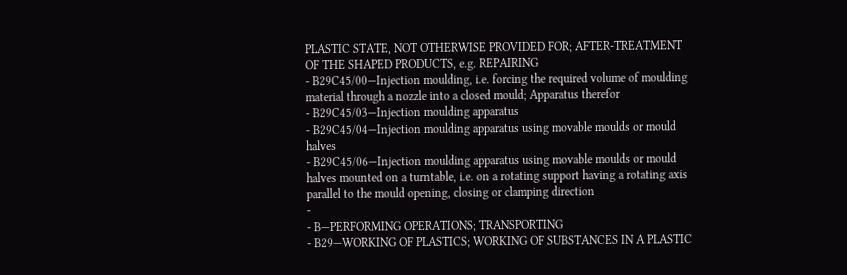PLASTIC STATE, NOT OTHERWISE PROVIDED FOR; AFTER-TREATMENT OF THE SHAPED PRODUCTS, e.g. REPAIRING
- B29C45/00—Injection moulding, i.e. forcing the required volume of moulding material through a nozzle into a closed mould; Apparatus therefor
- B29C45/03—Injection moulding apparatus
- B29C45/04—Injection moulding apparatus using movable moulds or mould halves
- B29C45/06—Injection moulding apparatus using movable moulds or mould halves mounted on a turntable, i.e. on a rotating support having a rotating axis parallel to the mould opening, closing or clamping direction
-
- B—PERFORMING OPERATIONS; TRANSPORTING
- B29—WORKING OF PLASTICS; WORKING OF SUBSTANCES IN A PLASTIC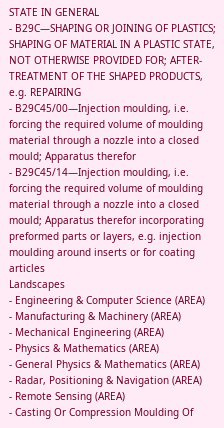STATE IN GENERAL
- B29C—SHAPING OR JOINING OF PLASTICS; SHAPING OF MATERIAL IN A PLASTIC STATE, NOT OTHERWISE PROVIDED FOR; AFTER-TREATMENT OF THE SHAPED PRODUCTS, e.g. REPAIRING
- B29C45/00—Injection moulding, i.e. forcing the required volume of moulding material through a nozzle into a closed mould; Apparatus therefor
- B29C45/14—Injection moulding, i.e. forcing the required volume of moulding material through a nozzle into a closed mould; Apparatus therefor incorporating preformed parts or layers, e.g. injection moulding around inserts or for coating articles
Landscapes
- Engineering & Computer Science (AREA)
- Manufacturing & Machinery (AREA)
- Mechanical Engineering (AREA)
- Physics & Mathematics (AREA)
- General Physics & Mathematics (AREA)
- Radar, Positioning & Navigation (AREA)
- Remote Sensing (AREA)
- Casting Or Compression Moulding Of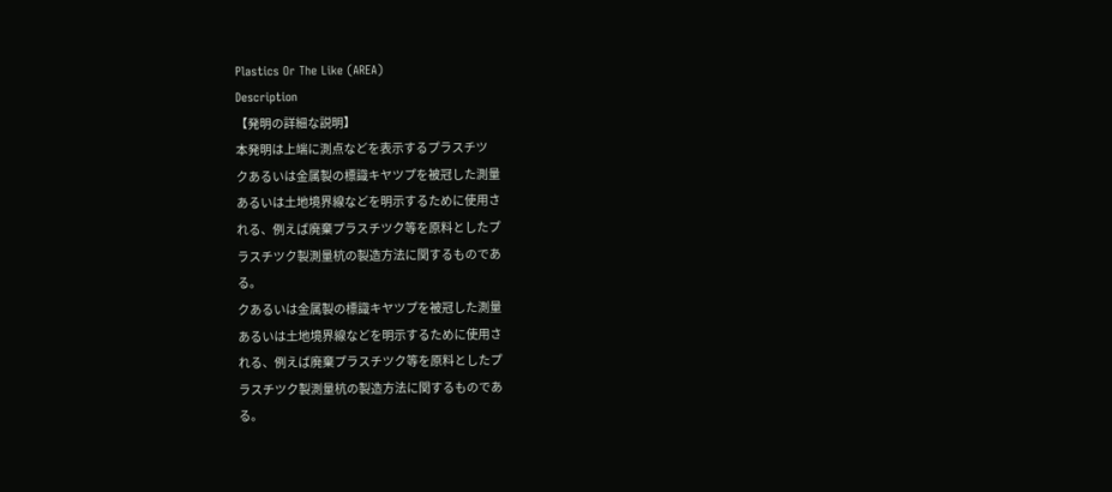Plastics Or The Like (AREA)
Description
【発明の詳細な説明】
本発明は上端に測点などを表示するプラスチツ
クあるいは金属製の標識キヤツプを被冠した測量
あるいは土地境界線などを明示するために使用さ
れる、例えば廃棄プラスチツク等を原料としたプ
ラスチツク製測量杭の製造方法に関するものであ
る。
クあるいは金属製の標識キヤツプを被冠した測量
あるいは土地境界線などを明示するために使用さ
れる、例えば廃棄プラスチツク等を原料としたプ
ラスチツク製測量杭の製造方法に関するものであ
る。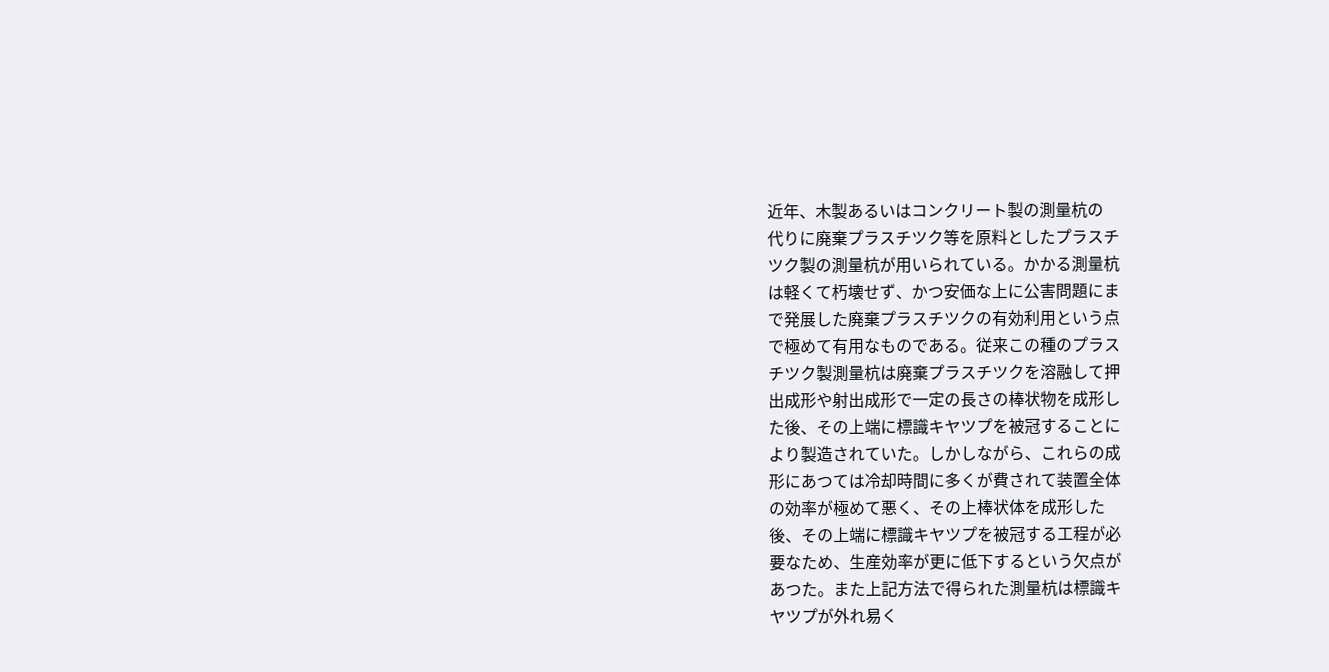近年、木製あるいはコンクリート製の測量杭の
代りに廃棄プラスチツク等を原料としたプラスチ
ツク製の測量杭が用いられている。かかる測量杭
は軽くて朽壊せず、かつ安価な上に公害問題にま
で発展した廃棄プラスチツクの有効利用という点
で極めて有用なものである。従来この種のプラス
チツク製測量杭は廃棄プラスチツクを溶融して押
出成形や射出成形で一定の長さの棒状物を成形し
た後、その上端に標識キヤツプを被冠することに
より製造されていた。しかしながら、これらの成
形にあつては冷却時間に多くが費されて装置全体
の効率が極めて悪く、その上棒状体を成形した
後、その上端に標識キヤツプを被冠する工程が必
要なため、生産効率が更に低下するという欠点が
あつた。また上記方法で得られた測量杭は標識キ
ヤツプが外れ易く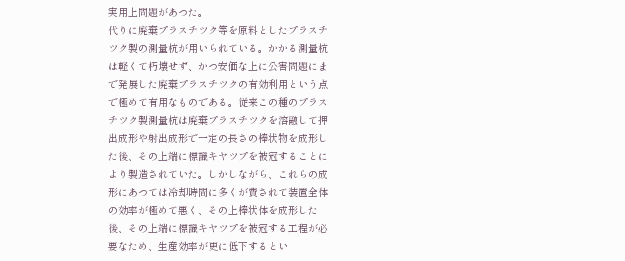実用上問題があつた。
代りに廃棄プラスチツク等を原料としたプラスチ
ツク製の測量杭が用いられている。かかる測量杭
は軽くて朽壊せず、かつ安価な上に公害問題にま
で発展した廃棄プラスチツクの有効利用という点
で極めて有用なものである。従来この種のプラス
チツク製測量杭は廃棄プラスチツクを溶融して押
出成形や射出成形で一定の長さの棒状物を成形し
た後、その上端に標識キヤツプを被冠することに
より製造されていた。しかしながら、これらの成
形にあつては冷却時間に多くが費されて装置全体
の効率が極めて悪く、その上棒状体を成形した
後、その上端に標識キヤツプを被冠する工程が必
要なため、生産効率が更に低下するとい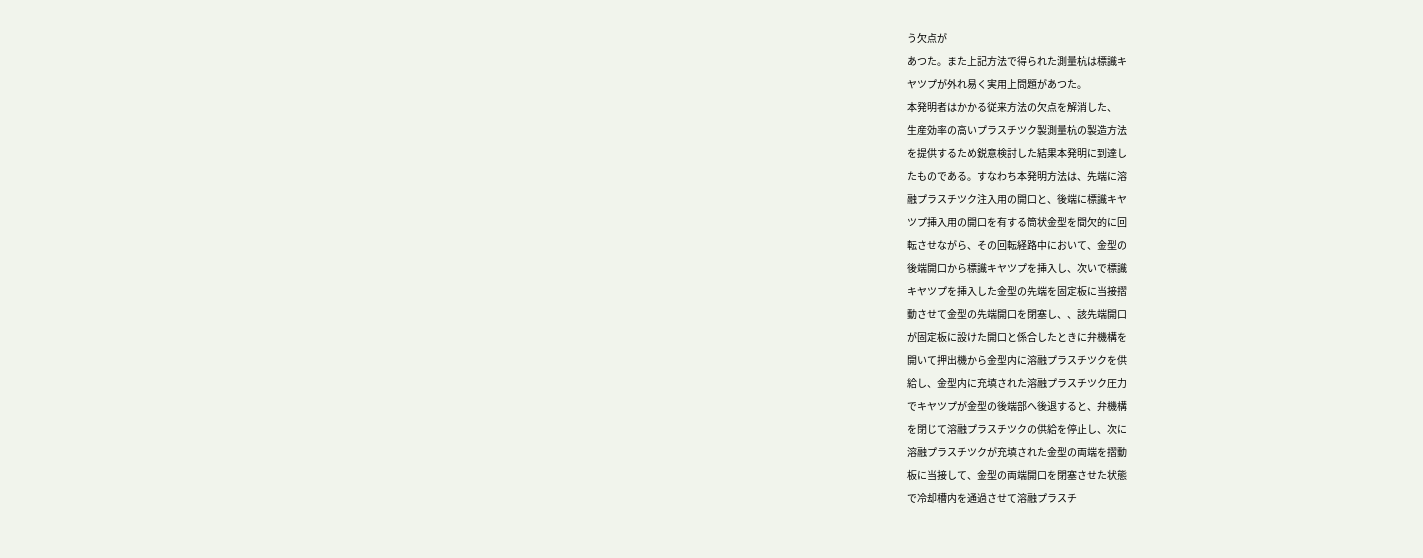う欠点が
あつた。また上記方法で得られた測量杭は標識キ
ヤツプが外れ易く実用上問題があつた。
本発明者はかかる従来方法の欠点を解消した、
生産効率の高いプラスチツク製測量杭の製造方法
を提供するため鋭意検討した結果本発明に到達し
たものである。すなわち本発明方法は、先端に溶
融プラスチツク注入用の開口と、後端に標識キヤ
ツプ挿入用の開口を有する筒状金型を間欠的に回
転させながら、その回転経路中において、金型の
後端開口から標識キヤツプを挿入し、次いで標識
キヤツプを挿入した金型の先端を固定板に当接摺
動させて金型の先端開口を閉塞し、、該先端開口
が固定板に設けた開口と係合したときに弁機構を
開いて押出機から金型内に溶融プラスチツクを供
給し、金型内に充填された溶融プラスチツク圧力
でキヤツプが金型の後端部へ後退すると、弁機構
を閉じて溶融プラスチツクの供給を停止し、次に
溶融プラスチツクが充填された金型の両端を摺動
板に当接して、金型の両端開口を閉塞させた状態
で冷却槽内を通過させて溶融プラスチ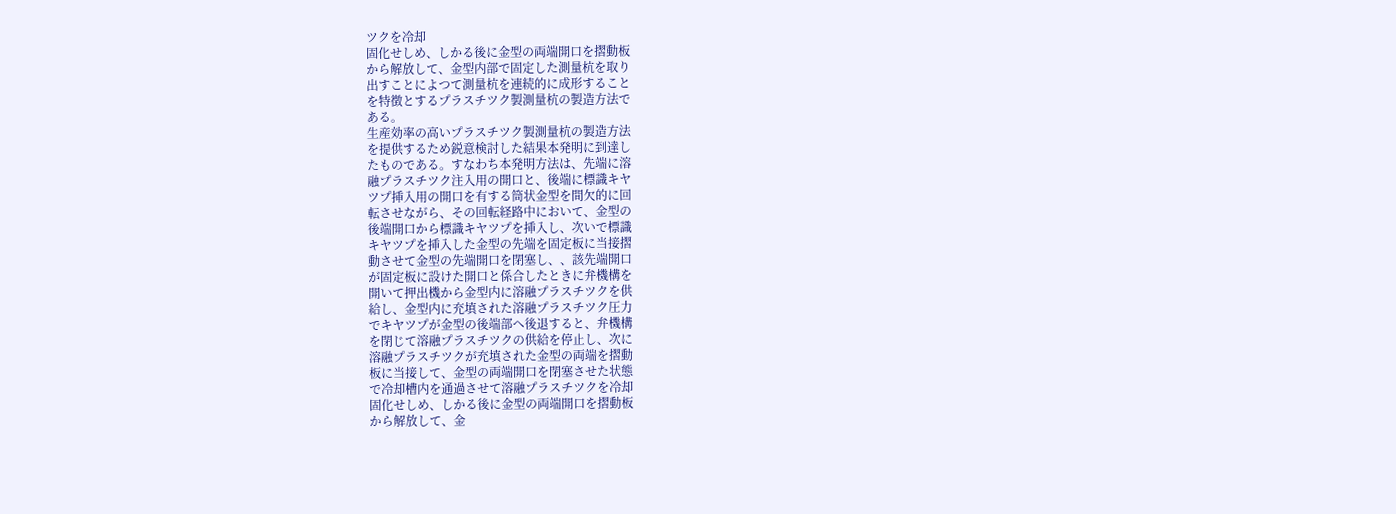ツクを冷却
固化せしめ、しかる後に金型の両端開口を摺動板
から解放して、金型内部で固定した測量杭を取り
出すことによつて測量杭を連続的に成形すること
を特徴とするプラスチツク製測量杭の製造方法で
ある。
生産効率の高いプラスチツク製測量杭の製造方法
を提供するため鋭意検討した結果本発明に到達し
たものである。すなわち本発明方法は、先端に溶
融プラスチツク注入用の開口と、後端に標識キヤ
ツプ挿入用の開口を有する筒状金型を間欠的に回
転させながら、その回転経路中において、金型の
後端開口から標識キヤツプを挿入し、次いで標識
キヤツプを挿入した金型の先端を固定板に当接摺
動させて金型の先端開口を閉塞し、、該先端開口
が固定板に設けた開口と係合したときに弁機構を
開いて押出機から金型内に溶融プラスチツクを供
給し、金型内に充填された溶融プラスチツク圧力
でキヤツプが金型の後端部へ後退すると、弁機構
を閉じて溶融プラスチツクの供給を停止し、次に
溶融プラスチツクが充填された金型の両端を摺動
板に当接して、金型の両端開口を閉塞させた状態
で冷却槽内を通過させて溶融プラスチツクを冷却
固化せしめ、しかる後に金型の両端開口を摺動板
から解放して、金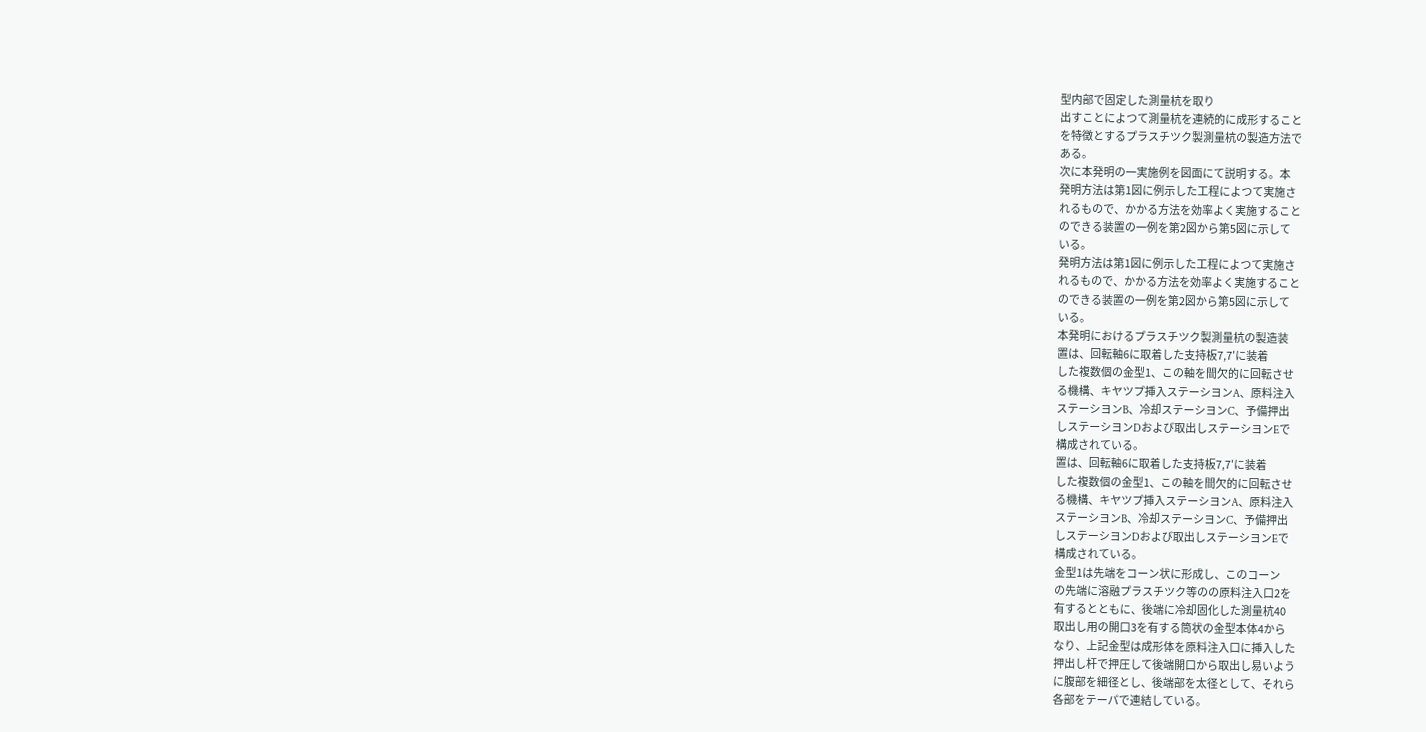型内部で固定した測量杭を取り
出すことによつて測量杭を連続的に成形すること
を特徴とするプラスチツク製測量杭の製造方法で
ある。
次に本発明の一実施例を図面にて説明する。本
発明方法は第1図に例示した工程によつて実施さ
れるもので、かかる方法を効率よく実施すること
のできる装置の一例を第2図から第5図に示して
いる。
発明方法は第1図に例示した工程によつて実施さ
れるもので、かかる方法を効率よく実施すること
のできる装置の一例を第2図から第5図に示して
いる。
本発明におけるプラスチツク製測量杭の製造装
置は、回転軸6に取着した支持板7,7′に装着
した複数個の金型1、この軸を間欠的に回転させ
る機構、キヤツプ挿入ステーシヨンA、原料注入
ステーシヨンB、冷却ステーシヨンC、予備押出
しステーシヨンDおよび取出しステーシヨンEで
構成されている。
置は、回転軸6に取着した支持板7,7′に装着
した複数個の金型1、この軸を間欠的に回転させ
る機構、キヤツプ挿入ステーシヨンA、原料注入
ステーシヨンB、冷却ステーシヨンC、予備押出
しステーシヨンDおよび取出しステーシヨンEで
構成されている。
金型1は先端をコーン状に形成し、このコーン
の先端に溶融プラスチツク等のの原料注入口2を
有するとともに、後端に冷却固化した測量杭40
取出し用の開口3を有する筒状の金型本体4から
なり、上記金型は成形体を原料注入口に挿入した
押出し杆で押圧して後端開口から取出し易いよう
に腹部を細径とし、後端部を太径として、それら
各部をテーパで連結している。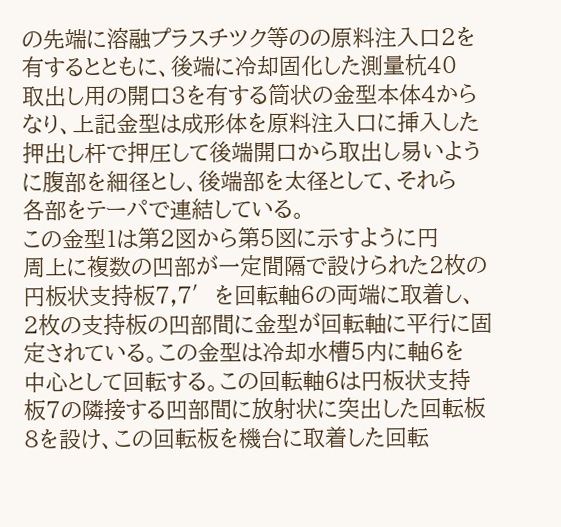の先端に溶融プラスチツク等のの原料注入口2を
有するとともに、後端に冷却固化した測量杭40
取出し用の開口3を有する筒状の金型本体4から
なり、上記金型は成形体を原料注入口に挿入した
押出し杆で押圧して後端開口から取出し易いよう
に腹部を細径とし、後端部を太径として、それら
各部をテーパで連結している。
この金型1は第2図から第5図に示すように円
周上に複数の凹部が一定間隔で設けられた2枚の
円板状支持板7,7′を回転軸6の両端に取着し、
2枚の支持板の凹部間に金型が回転軸に平行に固
定されている。この金型は冷却水槽5内に軸6を
中心として回転する。この回転軸6は円板状支持
板7の隣接する凹部間に放射状に突出した回転板
8を設け、この回転板を機台に取着した回転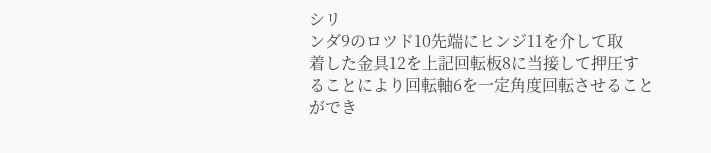シリ
ンダ9のロツド10先端にヒンジ11を介して取
着した金具12を上記回転板8に当接して押圧す
ることにより回転軸6を一定角度回転させること
ができ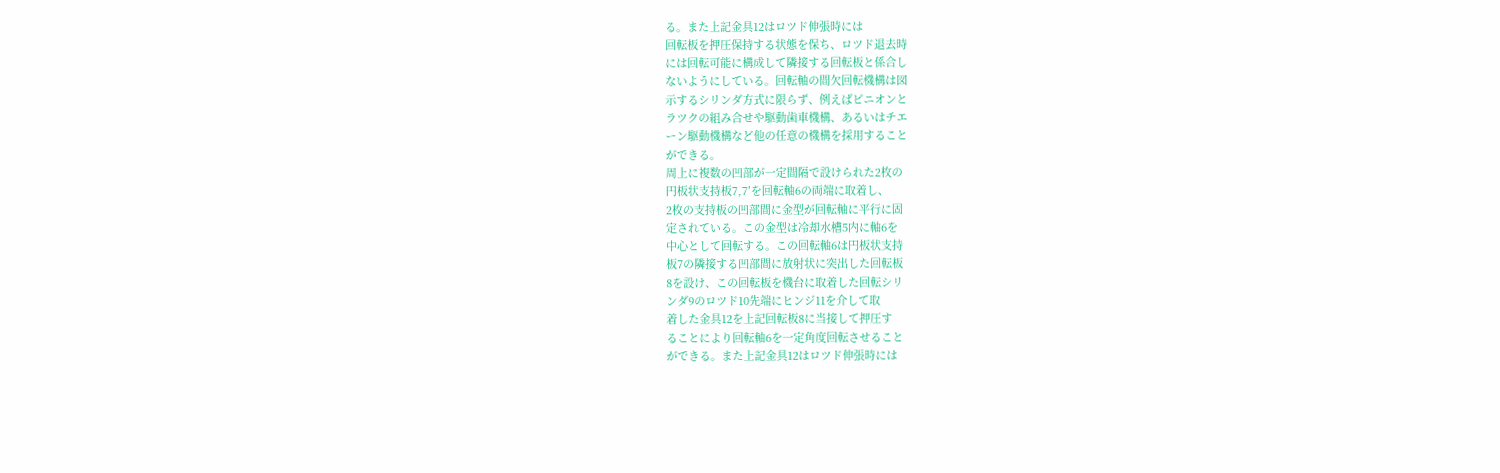る。また上記金具12はロツド伸張時には
回転板を押圧保持する状態を保ち、ロツド退去時
には回転可能に構成して隣接する回転板と係合し
ないようにしている。回転軸の間欠回転機構は図
示するシリンダ方式に限らず、例えばピニオンと
ラツクの組み合せや駆動歯車機構、あるいはチエ
ーン駆動機構など他の任意の機構を採用すること
ができる。
周上に複数の凹部が一定間隔で設けられた2枚の
円板状支持板7,7′を回転軸6の両端に取着し、
2枚の支持板の凹部間に金型が回転軸に平行に固
定されている。この金型は冷却水槽5内に軸6を
中心として回転する。この回転軸6は円板状支持
板7の隣接する凹部間に放射状に突出した回転板
8を設け、この回転板を機台に取着した回転シリ
ンダ9のロツド10先端にヒンジ11を介して取
着した金具12を上記回転板8に当接して押圧す
ることにより回転軸6を一定角度回転させること
ができる。また上記金具12はロツド伸張時には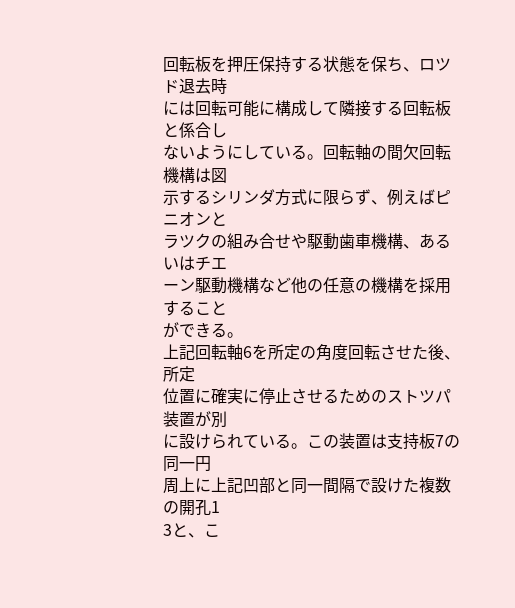回転板を押圧保持する状態を保ち、ロツド退去時
には回転可能に構成して隣接する回転板と係合し
ないようにしている。回転軸の間欠回転機構は図
示するシリンダ方式に限らず、例えばピニオンと
ラツクの組み合せや駆動歯車機構、あるいはチエ
ーン駆動機構など他の任意の機構を採用すること
ができる。
上記回転軸6を所定の角度回転させた後、所定
位置に確実に停止させるためのストツパ装置が別
に設けられている。この装置は支持板7の同一円
周上に上記凹部と同一間隔で設けた複数の開孔1
3と、こ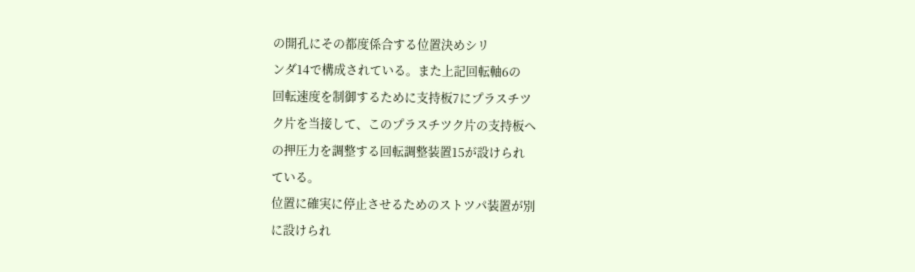の開孔にその都度係合する位置決めシリ
ンダ14で構成されている。また上記回転軸6の
回転速度を制御するために支持板7にプラスチツ
ク片を当接して、このプラスチツク片の支持板へ
の押圧力を調整する回転調整装置15が設けられ
ている。
位置に確実に停止させるためのストツパ装置が別
に設けられ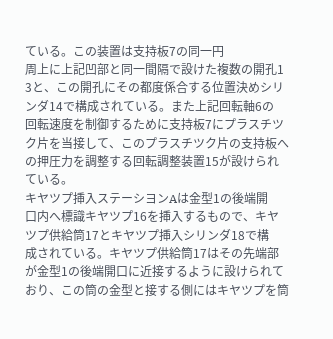ている。この装置は支持板7の同一円
周上に上記凹部と同一間隔で設けた複数の開孔1
3と、この開孔にその都度係合する位置決めシリ
ンダ14で構成されている。また上記回転軸6の
回転速度を制御するために支持板7にプラスチツ
ク片を当接して、このプラスチツク片の支持板へ
の押圧力を調整する回転調整装置15が設けられ
ている。
キヤツプ挿入ステーシヨンAは金型1の後端開
口内へ標識キヤツプ16を挿入するもので、キヤ
ツプ供給筒17とキヤツプ挿入シリンダ18で構
成されている。キヤツプ供給筒17はその先端部
が金型1の後端開口に近接するように設けられて
おり、この筒の金型と接する側にはキヤツプを筒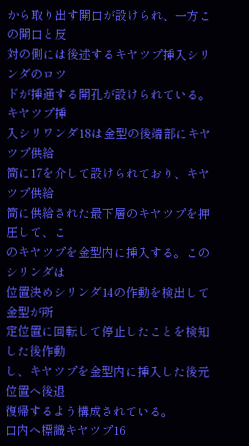から取り出す開口が設けられ、一方この開口と反
対の側には後述するキヤツプ挿入シリンダのロツ
ドが挿通する開孔が設けられている。キヤツプ挿
入シリワンダ18は金型の後端部にキヤツプ供給
筒に17を介して設けられており、キヤツプ供給
筒に供給された最下層のキヤツプを押圧して、こ
のキヤツプを金型内に挿入する。このシリンダは
位置決めシリンダ14の作動を検出して金型が所
定位置に回転して停止したことを検知した後作動
し、キヤツプを金型内に挿入した後元位置へ後退
復帰するよう構成されている。
口内へ標識キヤツプ16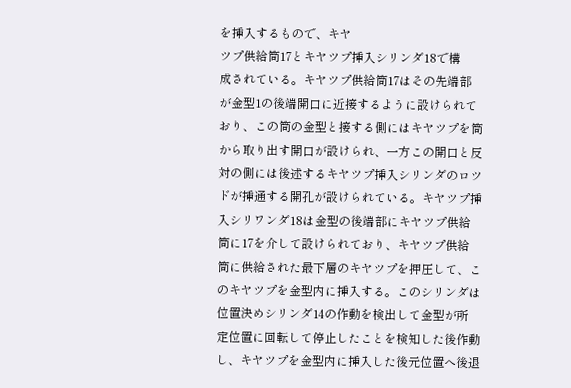を挿入するもので、キヤ
ツプ供給筒17とキヤツプ挿入シリンダ18で構
成されている。キヤツプ供給筒17はその先端部
が金型1の後端開口に近接するように設けられて
おり、この筒の金型と接する側にはキヤツプを筒
から取り出す開口が設けられ、一方この開口と反
対の側には後述するキヤツプ挿入シリンダのロツ
ドが挿通する開孔が設けられている。キヤツプ挿
入シリワンダ18は金型の後端部にキヤツプ供給
筒に17を介して設けられており、キヤツプ供給
筒に供給された最下層のキヤツプを押圧して、こ
のキヤツプを金型内に挿入する。このシリンダは
位置決めシリンダ14の作動を検出して金型が所
定位置に回転して停止したことを検知した後作動
し、キヤツプを金型内に挿入した後元位置へ後退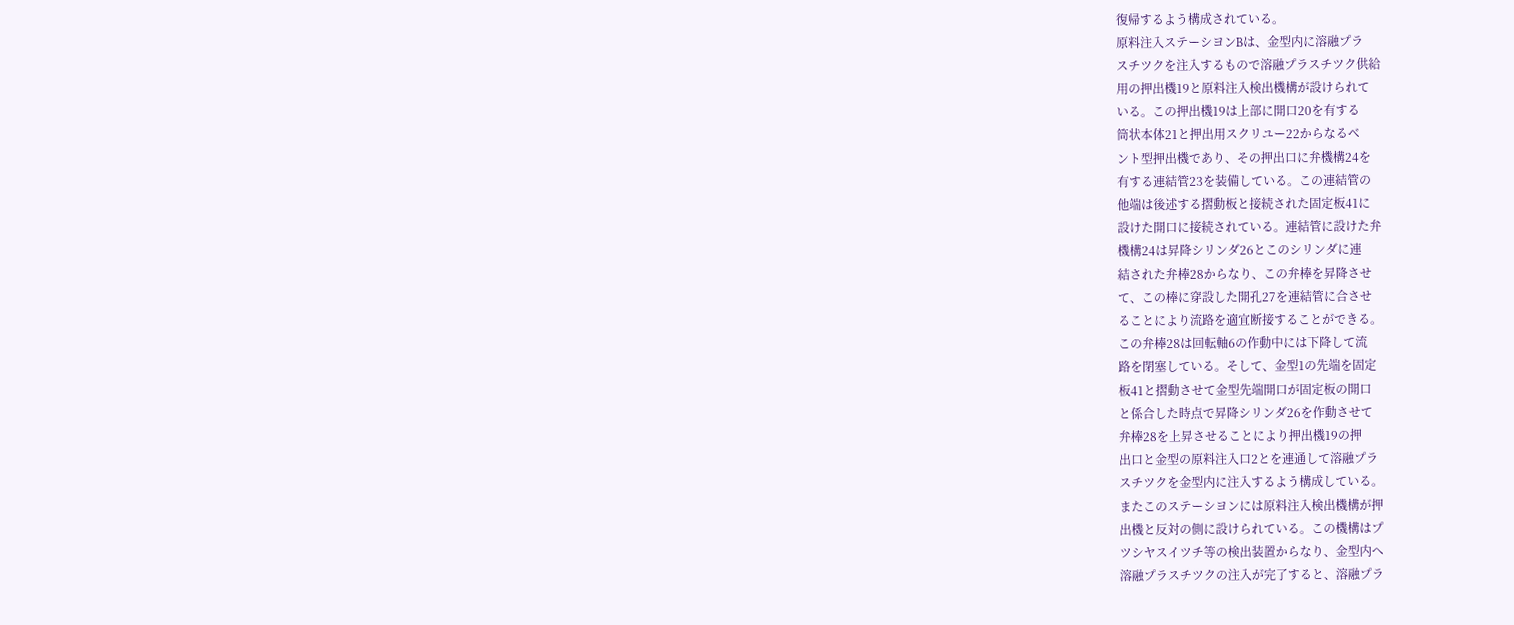復帰するよう構成されている。
原料注入ステーシヨンBは、金型内に溶融プラ
スチツクを注入するもので溶融プラスチツク供給
用の押出機19と原料注入検出機構が設けられて
いる。この押出機19は上部に開口20を有する
筒状本体21と押出用スクリユー22からなるベ
ント型押出機であり、その押出口に弁機構24を
有する連結管23を装備している。この連結管の
他端は後述する摺動板と接続された固定板41に
設けた開口に接続されている。連結管に設けた弁
機構24は昇降シリンダ26とこのシリンダに連
結された弁棒28からなり、この弁棒を昇降させ
て、この棒に穿設した開孔27を連結管に合させ
ることにより流路を適宜断接することができる。
この弁棒28は回転軸6の作動中には下降して流
路を閉塞している。そして、金型1の先端を固定
板41と摺動させて金型先端開口が固定板の開口
と係合した時点で昇降シリンダ26を作動させて
弁棒28を上昇させることにより押出機19の押
出口と金型の原料注入口2とを連通して溶融プラ
スチツクを金型内に注入するよう構成している。
またこのステーシヨンには原料注入検出機構が押
出機と反対の側に設けられている。この機構はプ
ツシヤスイツチ等の検出装置からなり、金型内へ
溶融プラスチツクの注入が完了すると、溶融プラ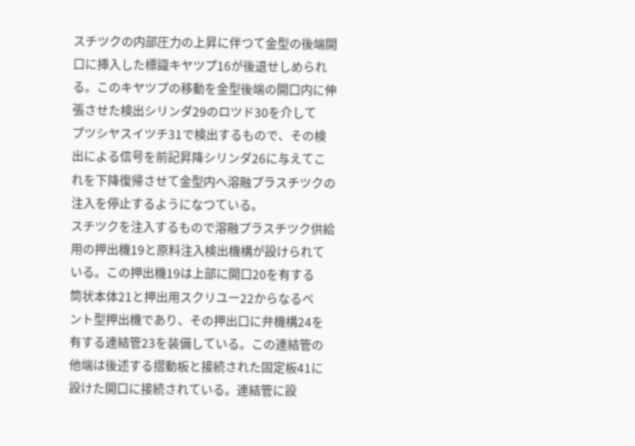スチツクの内部圧力の上昇に伴つて金型の後端開
口に挿入した標識キヤツプ16が後退せしめられ
る。このキヤツプの移動を金型後端の開口内に伸
張させた検出シリンダ29のロツド30を介して
プツシヤスイツチ31で検出するもので、その検
出による信号を前記昇降シリンダ26に与えてこ
れを下降復帰させて金型内へ溶融プラスチツクの
注入を停止するようになつている。
スチツクを注入するもので溶融プラスチツク供給
用の押出機19と原料注入検出機構が設けられて
いる。この押出機19は上部に開口20を有する
筒状本体21と押出用スクリユー22からなるベ
ント型押出機であり、その押出口に弁機構24を
有する連結管23を装備している。この連結管の
他端は後述する摺動板と接続された固定板41に
設けた開口に接続されている。連結管に設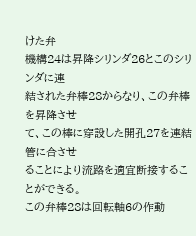けた弁
機構24は昇降シリンダ26とこのシリンダに連
結された弁棒28からなり、この弁棒を昇降させ
て、この棒に穿設した開孔27を連結管に合させ
ることにより流路を適宜断接することができる。
この弁棒28は回転軸6の作動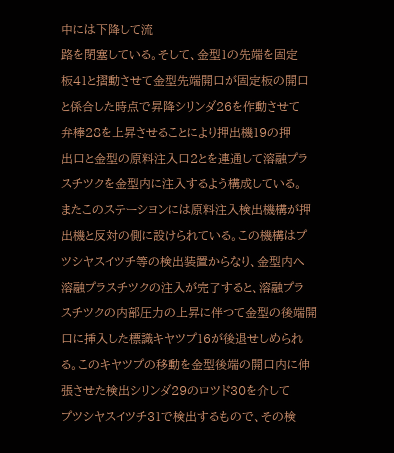中には下降して流
路を閉塞している。そして、金型1の先端を固定
板41と摺動させて金型先端開口が固定板の開口
と係合した時点で昇降シリンダ26を作動させて
弁棒28を上昇させることにより押出機19の押
出口と金型の原料注入口2とを連通して溶融プラ
スチツクを金型内に注入するよう構成している。
またこのステーシヨンには原料注入検出機構が押
出機と反対の側に設けられている。この機構はプ
ツシヤスイツチ等の検出装置からなり、金型内へ
溶融プラスチツクの注入が完了すると、溶融プラ
スチツクの内部圧力の上昇に伴つて金型の後端開
口に挿入した標識キヤツプ16が後退せしめられ
る。このキヤツプの移動を金型後端の開口内に伸
張させた検出シリンダ29のロツド30を介して
プツシヤスイツチ31で検出するもので、その検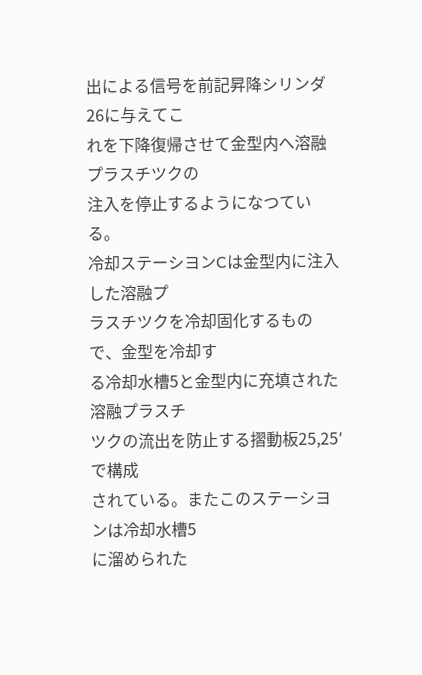出による信号を前記昇降シリンダ26に与えてこ
れを下降復帰させて金型内へ溶融プラスチツクの
注入を停止するようになつている。
冷却ステーシヨンCは金型内に注入した溶融プ
ラスチツクを冷却固化するもので、金型を冷却す
る冷却水槽5と金型内に充填された溶融プラスチ
ツクの流出を防止する摺動板25,25′で構成
されている。またこのステーシヨンは冷却水槽5
に溜められた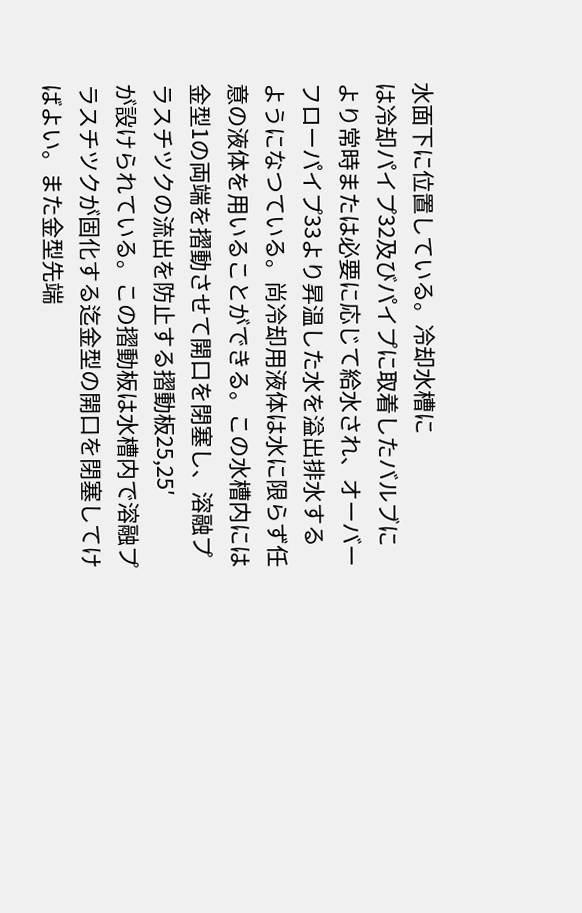水面下に位置している。冷却水槽に
は冷却パイプ32及びパイプに取着したバルブに
より常時または必要に応じて給水され、オーバー
フローパイプ33より昇温した水を溢出排水する
ようになつている。尚冷却用液体は水に限らず任
意の液体を用いることができる。この水槽内には
金型1の両端を摺動させて開口を閉塞し、溶融プ
ラスチツクの流出を防止する摺動板25,25′
が設けられている。この摺動板は水槽内で溶融プ
ラスチツクが固化する迄金型の開口を閉塞してけ
ばよい。また金型先端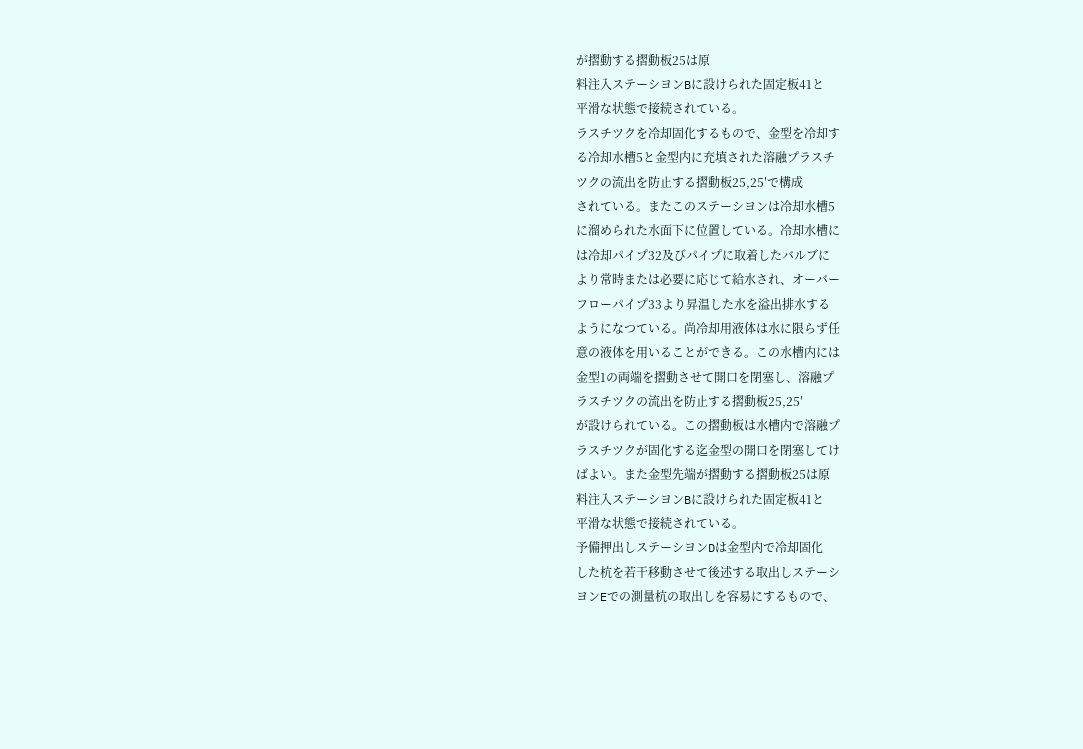が摺動する摺動板25は原
料注入ステーシヨンBに設けられた固定板41と
平滑な状態で接続されている。
ラスチツクを冷却固化するもので、金型を冷却す
る冷却水槽5と金型内に充填された溶融プラスチ
ツクの流出を防止する摺動板25,25′で構成
されている。またこのステーシヨンは冷却水槽5
に溜められた水面下に位置している。冷却水槽に
は冷却パイプ32及びパイプに取着したバルブに
より常時または必要に応じて給水され、オーバー
フローパイプ33より昇温した水を溢出排水する
ようになつている。尚冷却用液体は水に限らず任
意の液体を用いることができる。この水槽内には
金型1の両端を摺動させて開口を閉塞し、溶融プ
ラスチツクの流出を防止する摺動板25,25′
が設けられている。この摺動板は水槽内で溶融プ
ラスチツクが固化する迄金型の開口を閉塞してけ
ばよい。また金型先端が摺動する摺動板25は原
料注入ステーシヨンBに設けられた固定板41と
平滑な状態で接続されている。
予備押出しステーシヨンDは金型内で冷却固化
した杭を若干移動させて後述する取出しステーシ
ヨンEでの測量杭の取出しを容易にするもので、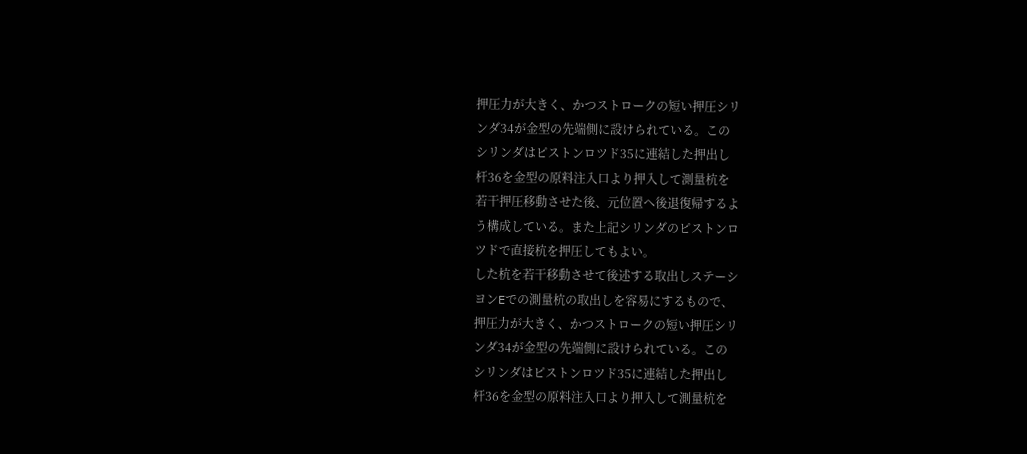押圧力が大きく、かつストロークの短い押圧シリ
ンダ34が金型の先端側に設けられている。この
シリンダはピストンロツド35に連結した押出し
杆36を金型の原料注入口より押入して測量杭を
若干押圧移動させた後、元位置へ後退復帰するよ
う構成している。また上記シリンダのピストンロ
ツドで直接杭を押圧してもよい。
した杭を若干移動させて後述する取出しステーシ
ヨンEでの測量杭の取出しを容易にするもので、
押圧力が大きく、かつストロークの短い押圧シリ
ンダ34が金型の先端側に設けられている。この
シリンダはピストンロツド35に連結した押出し
杆36を金型の原料注入口より押入して測量杭を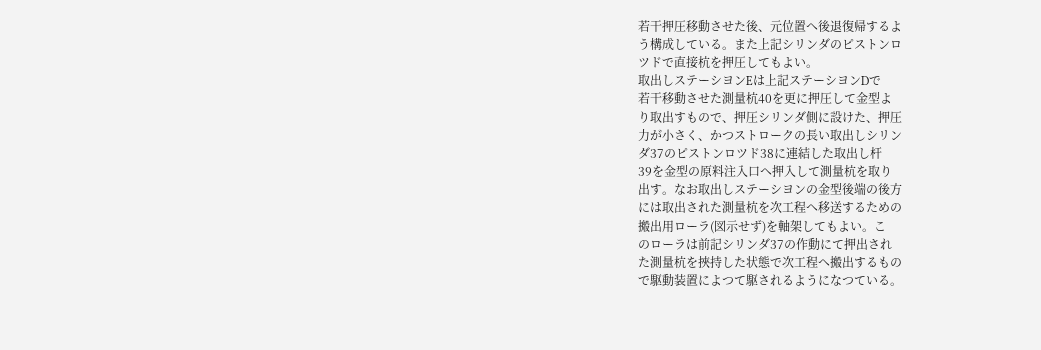若干押圧移動させた後、元位置へ後退復帰するよ
う構成している。また上記シリンダのピストンロ
ツドで直接杭を押圧してもよい。
取出しステーシヨンEは上記ステーシヨンDで
若干移動させた測量杭40を更に押圧して金型よ
り取出すもので、押圧シリンダ側に設けた、押圧
力が小さく、かつストロークの長い取出しシリン
ダ37のピストンロツド38に連結した取出し杆
39を金型の原料注入口へ押入して測量杭を取り
出す。なお取出しステーシヨンの金型後端の後方
には取出された測量杭を次工程へ移送するための
搬出用ローラ(図示せず)を軸架してもよい。こ
のローラは前記シリンダ37の作動にて押出され
た測量杭を挾持した状態で次工程へ搬出するもの
で駆動装置によつて駆されるようになつている。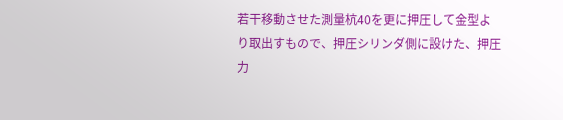若干移動させた測量杭40を更に押圧して金型よ
り取出すもので、押圧シリンダ側に設けた、押圧
力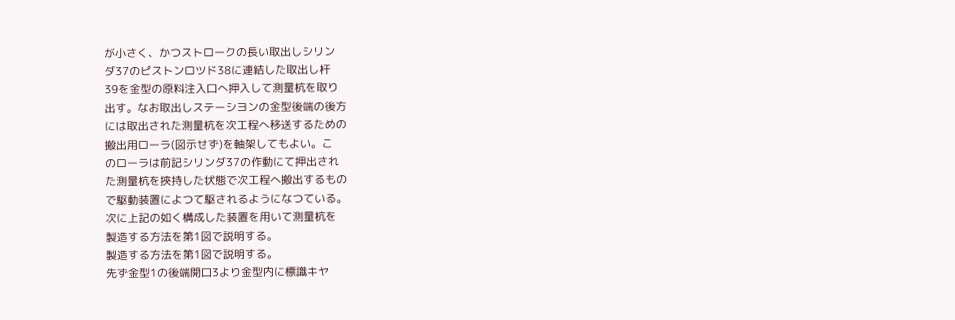が小さく、かつストロークの長い取出しシリン
ダ37のピストンロツド38に連結した取出し杆
39を金型の原料注入口へ押入して測量杭を取り
出す。なお取出しステーシヨンの金型後端の後方
には取出された測量杭を次工程へ移送するための
搬出用ローラ(図示せず)を軸架してもよい。こ
のローラは前記シリンダ37の作動にて押出され
た測量杭を挾持した状態で次工程へ搬出するもの
で駆動装置によつて駆されるようになつている。
次に上記の如く構成した装置を用いて測量杭を
製造する方法を第1図で説明する。
製造する方法を第1図で説明する。
先ず金型1の後端開口3より金型内に標識キヤ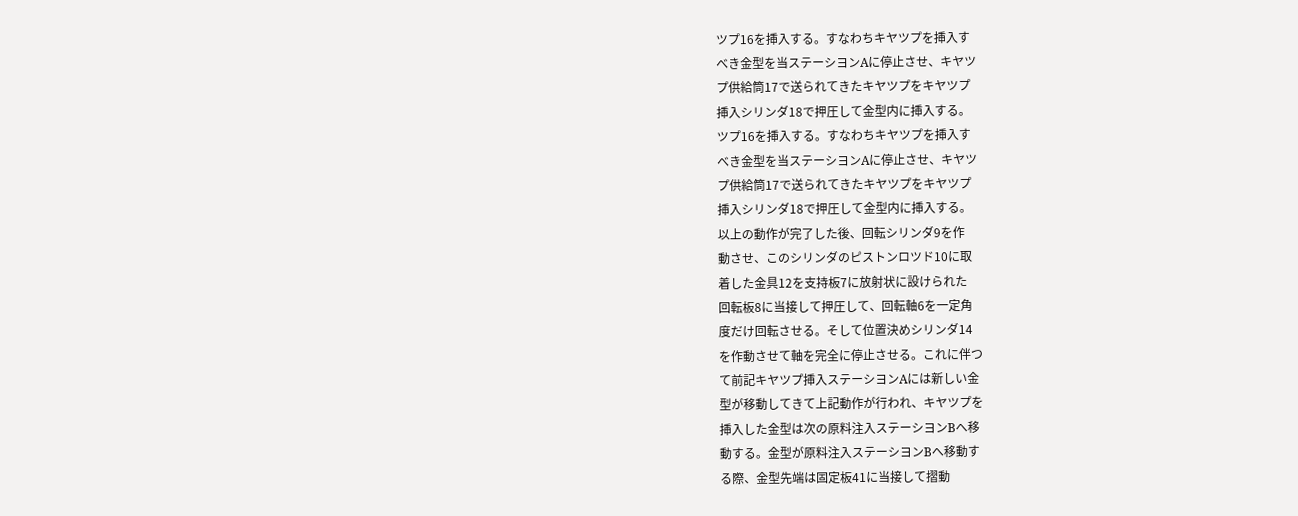ツプ16を挿入する。すなわちキヤツプを挿入す
べき金型を当ステーシヨンAに停止させ、キヤツ
プ供給筒17で送られてきたキヤツプをキヤツプ
挿入シリンダ18で押圧して金型内に挿入する。
ツプ16を挿入する。すなわちキヤツプを挿入す
べき金型を当ステーシヨンAに停止させ、キヤツ
プ供給筒17で送られてきたキヤツプをキヤツプ
挿入シリンダ18で押圧して金型内に挿入する。
以上の動作が完了した後、回転シリンダ9を作
動させ、このシリンダのピストンロツド10に取
着した金具12を支持板7に放射状に設けられた
回転板8に当接して押圧して、回転軸6を一定角
度だけ回転させる。そして位置決めシリンダ14
を作動させて軸を完全に停止させる。これに伴つ
て前記キヤツプ挿入ステーシヨンAには新しい金
型が移動してきて上記動作が行われ、キヤツプを
挿入した金型は次の原料注入ステーシヨンBへ移
動する。金型が原料注入ステーシヨンBへ移動す
る際、金型先端は固定板41に当接して摺動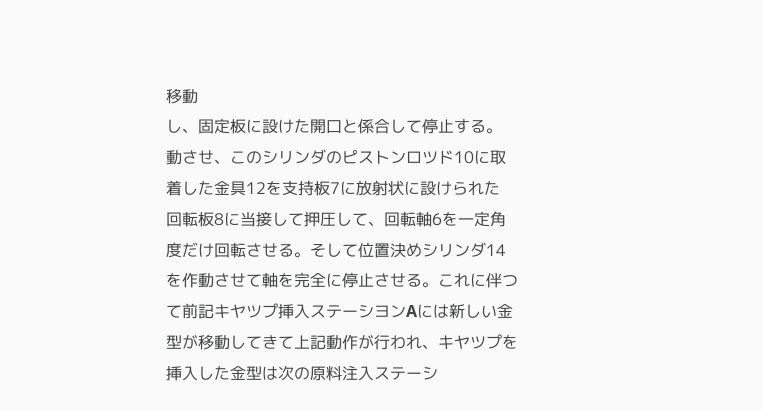移動
し、固定板に設けた開口と係合して停止する。
動させ、このシリンダのピストンロツド10に取
着した金具12を支持板7に放射状に設けられた
回転板8に当接して押圧して、回転軸6を一定角
度だけ回転させる。そして位置決めシリンダ14
を作動させて軸を完全に停止させる。これに伴つ
て前記キヤツプ挿入ステーシヨンAには新しい金
型が移動してきて上記動作が行われ、キヤツプを
挿入した金型は次の原料注入ステーシ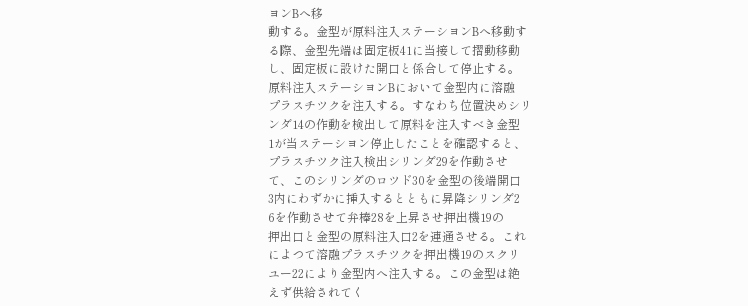ヨンBへ移
動する。金型が原料注入ステーシヨンBへ移動す
る際、金型先端は固定板41に当接して摺動移動
し、固定板に設けた開口と係合して停止する。
原料注入ステーシヨンBにおいて金型内に溶融
プラスチツクを注入する。すなわち位置決めシリ
ンダ14の作動を検出して原料を注入すべき金型
1が当ステーシヨン停止したことを確認すると、
プラスチツク注入検出シリンダ29を作動させ
て、このシリンダのロツド30を金型の後端開口
3内にわずかに挿入するとともに昇降シリンダ2
6を作動させて弁棒28を上昇させ押出機19の
押出口と金型の原料注入口2を連通させる。これ
によつて溶融プラスチツクを押出機19のスクリ
ユー22により金型内へ注入する。この金型は絶
えず供給されてく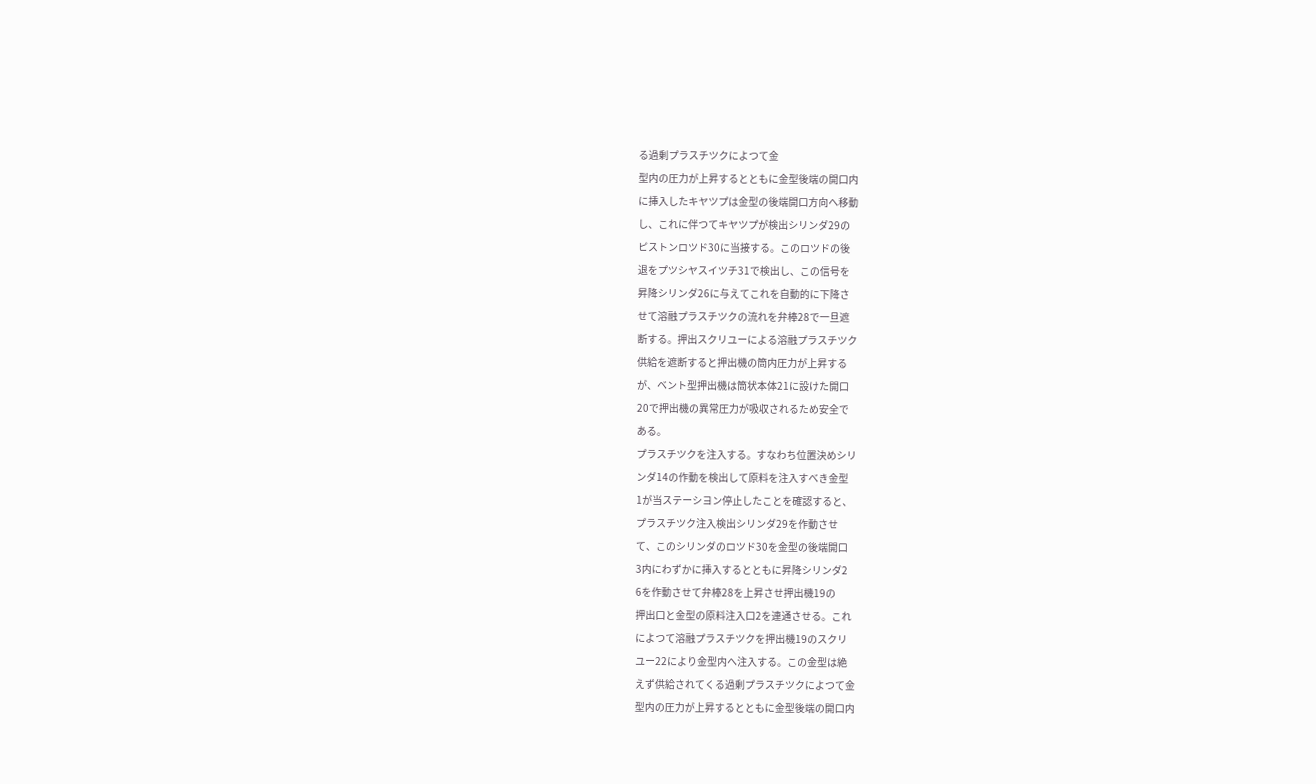る過剰プラスチツクによつて金
型内の圧力が上昇するとともに金型後端の開口内
に挿入したキヤツプは金型の後端開口方向へ移動
し、これに伴つてキヤツプが検出シリンダ29の
ピストンロツド30に当接する。このロツドの後
退をプツシヤスイツチ31で検出し、この信号を
昇降シリンダ26に与えてこれを自動的に下降さ
せて溶融プラスチツクの流れを弁棒28で一旦遮
断する。押出スクリユーによる溶融プラスチツク
供給を遮断すると押出機の筒内圧力が上昇する
が、ベント型押出機は筒状本体21に設けた開口
20で押出機の異常圧力が吸収されるため安全で
ある。
プラスチツクを注入する。すなわち位置決めシリ
ンダ14の作動を検出して原料を注入すべき金型
1が当ステーシヨン停止したことを確認すると、
プラスチツク注入検出シリンダ29を作動させ
て、このシリンダのロツド30を金型の後端開口
3内にわずかに挿入するとともに昇降シリンダ2
6を作動させて弁棒28を上昇させ押出機19の
押出口と金型の原料注入口2を連通させる。これ
によつて溶融プラスチツクを押出機19のスクリ
ユー22により金型内へ注入する。この金型は絶
えず供給されてくる過剰プラスチツクによつて金
型内の圧力が上昇するとともに金型後端の開口内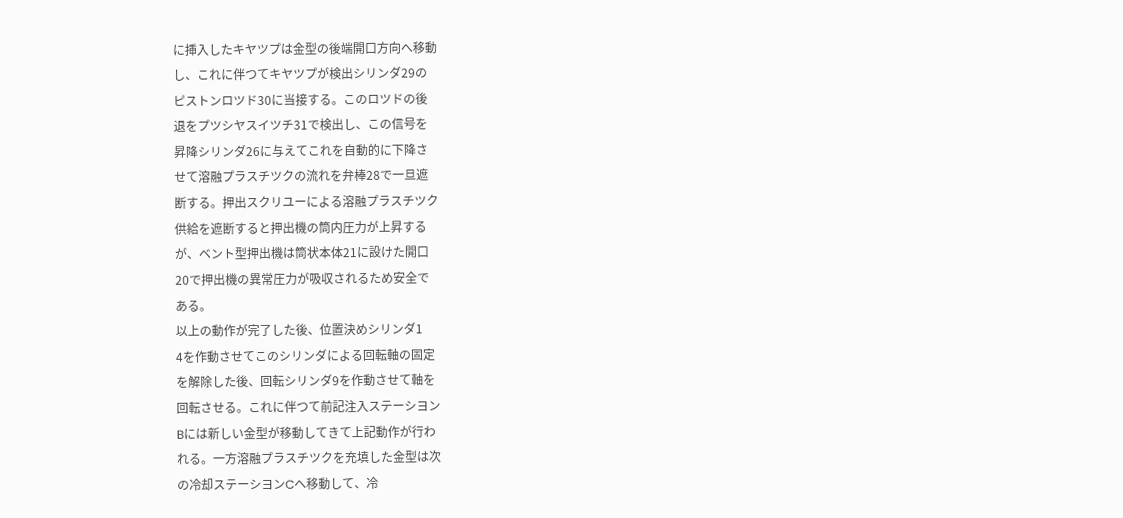に挿入したキヤツプは金型の後端開口方向へ移動
し、これに伴つてキヤツプが検出シリンダ29の
ピストンロツド30に当接する。このロツドの後
退をプツシヤスイツチ31で検出し、この信号を
昇降シリンダ26に与えてこれを自動的に下降さ
せて溶融プラスチツクの流れを弁棒28で一旦遮
断する。押出スクリユーによる溶融プラスチツク
供給を遮断すると押出機の筒内圧力が上昇する
が、ベント型押出機は筒状本体21に設けた開口
20で押出機の異常圧力が吸収されるため安全で
ある。
以上の動作が完了した後、位置決めシリンダ1
4を作動させてこのシリンダによる回転軸の固定
を解除した後、回転シリンダ9を作動させて軸を
回転させる。これに伴つて前記注入ステーシヨン
Bには新しい金型が移動してきて上記動作が行わ
れる。一方溶融プラスチツクを充填した金型は次
の冷却ステーシヨンCへ移動して、冷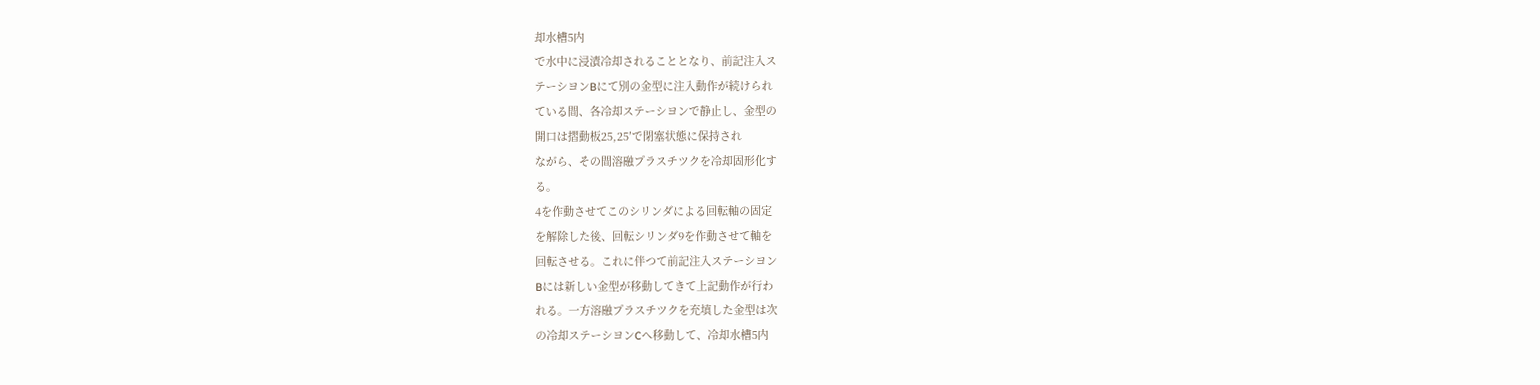却水槽5内
で水中に浸漬冷却されることとなり、前記注入ス
テーシヨンBにて別の金型に注入動作が続けられ
ている間、各冷却ステーシヨンで静止し、金型の
開口は摺動板25,25′で閉塞状態に保持され
ながら、その間溶融プラスチツクを冷却固形化す
る。
4を作動させてこのシリンダによる回転軸の固定
を解除した後、回転シリンダ9を作動させて軸を
回転させる。これに伴つて前記注入ステーシヨン
Bには新しい金型が移動してきて上記動作が行わ
れる。一方溶融プラスチツクを充填した金型は次
の冷却ステーシヨンCへ移動して、冷却水槽5内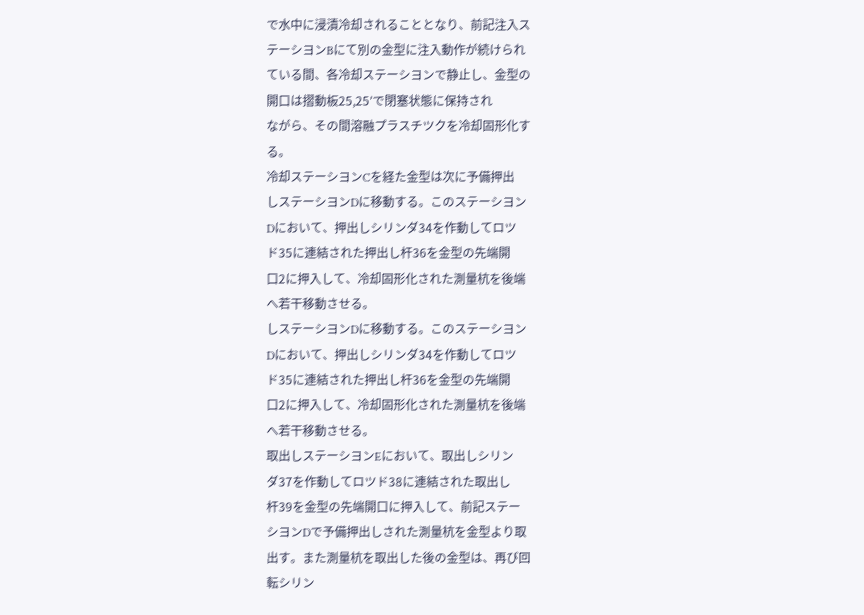で水中に浸漬冷却されることとなり、前記注入ス
テーシヨンBにて別の金型に注入動作が続けられ
ている間、各冷却ステーシヨンで静止し、金型の
開口は摺動板25,25′で閉塞状態に保持され
ながら、その間溶融プラスチツクを冷却固形化す
る。
冷却ステーシヨンCを経た金型は次に予備押出
しステーシヨンDに移動する。このステーシヨン
Dにおいて、押出しシリンダ34を作動してロツ
ド35に連結された押出し杆36を金型の先端開
口2に押入して、冷却固形化された測量杭を後端
へ若干移動させる。
しステーシヨンDに移動する。このステーシヨン
Dにおいて、押出しシリンダ34を作動してロツ
ド35に連結された押出し杆36を金型の先端開
口2に押入して、冷却固形化された測量杭を後端
へ若干移動させる。
取出しステーシヨンEにおいて、取出しシリン
ダ37を作動してロツド38に連結された取出し
杆39を金型の先端開口に押入して、前記ステー
シヨンDで予備押出しされた測量杭を金型より取
出す。また測量杭を取出した後の金型は、再び回
転シリン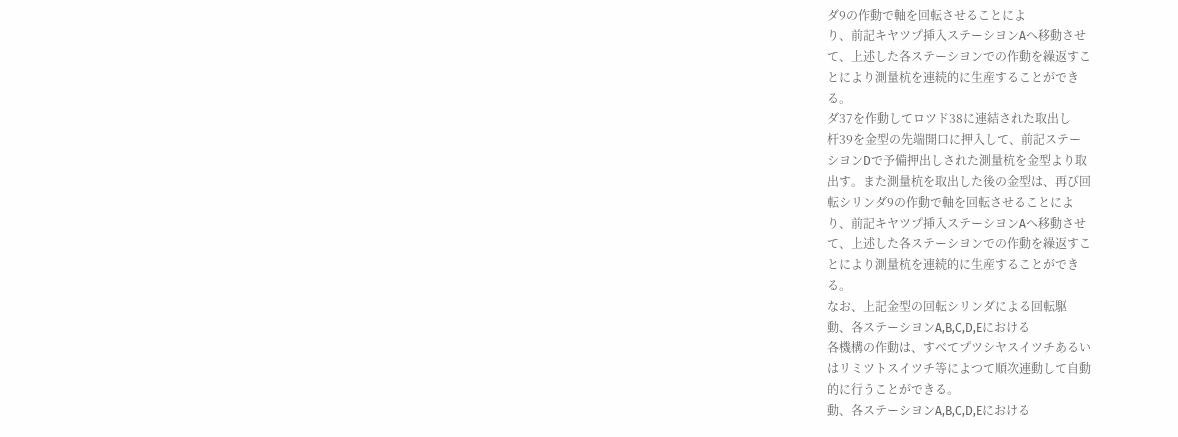ダ9の作動で軸を回転させることによ
り、前記キヤツプ挿入ステーシヨンAへ移動させ
て、上述した各ステーシヨンでの作動を繰返すこ
とにより測量杭を連続的に生産することができ
る。
ダ37を作動してロツド38に連結された取出し
杆39を金型の先端開口に押入して、前記ステー
シヨンDで予備押出しされた測量杭を金型より取
出す。また測量杭を取出した後の金型は、再び回
転シリンダ9の作動で軸を回転させることによ
り、前記キヤツプ挿入ステーシヨンAへ移動させ
て、上述した各ステーシヨンでの作動を繰返すこ
とにより測量杭を連続的に生産することができ
る。
なお、上記金型の回転シリンダによる回転駆
動、各ステーシヨンA,B,C,D,Eにおける
各機構の作動は、すべてプツシヤスイツチあるい
はリミツトスイツチ等によつて順次連動して自動
的に行うことができる。
動、各ステーシヨンA,B,C,D,Eにおける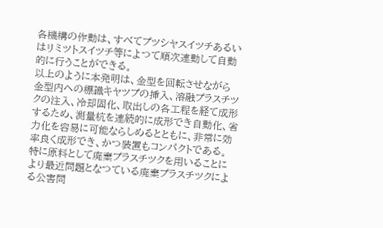各機構の作動は、すべてプツシヤスイツチあるい
はリミツトスイツチ等によつて順次連動して自動
的に行うことができる。
以上のように本発明は、金型を回転させながら
金型内への標識キヤツプの挿入、溶融プラスチツ
クの注入、冷却固化、取出しの各工程を経て成形
するため、測量杭を連続的に成形でき自動化、省
力化を容易に可能ならしめるとともに、非常に効
率良く成形でき、かつ装置もコンパクトである。
特に原料として廃棄プラスチツクを用いることに
より最近問題となつている廃棄プラスチツクによ
る公害問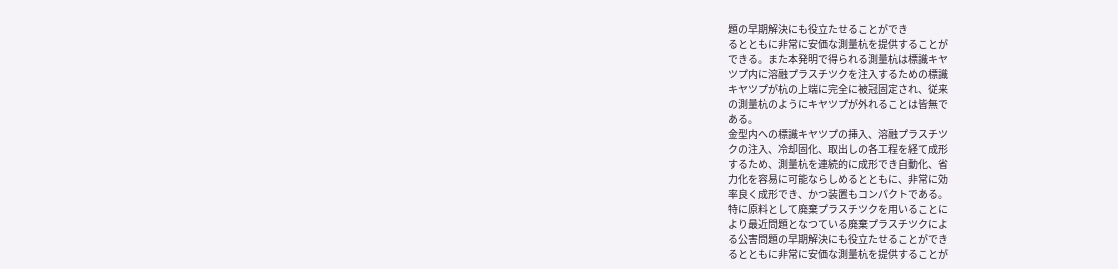題の早期解決にも役立たせることができ
るとともに非常に安価な測量杭を提供することが
できる。また本発明で得られる測量杭は標識キヤ
ツプ内に溶融プラスチツクを注入するための標識
キヤツプが杭の上端に完全に被冠固定され、従来
の測量杭のようにキヤツプが外れることは皆無で
ある。
金型内への標識キヤツプの挿入、溶融プラスチツ
クの注入、冷却固化、取出しの各工程を経て成形
するため、測量杭を連続的に成形でき自動化、省
力化を容易に可能ならしめるとともに、非常に効
率良く成形でき、かつ装置もコンパクトである。
特に原料として廃棄プラスチツクを用いることに
より最近問題となつている廃棄プラスチツクによ
る公害問題の早期解決にも役立たせることができ
るとともに非常に安価な測量杭を提供することが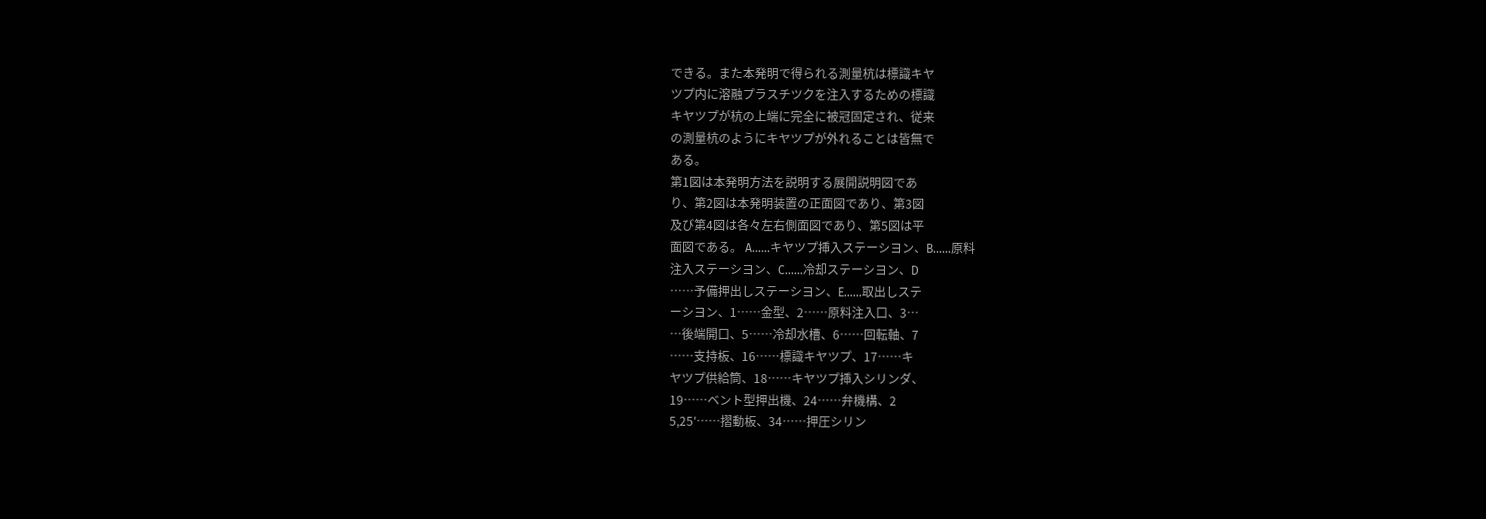できる。また本発明で得られる測量杭は標識キヤ
ツプ内に溶融プラスチツクを注入するための標識
キヤツプが杭の上端に完全に被冠固定され、従来
の測量杭のようにキヤツプが外れることは皆無で
ある。
第1図は本発明方法を説明する展開説明図であ
り、第2図は本発明装置の正面図であり、第3図
及び第4図は各々左右側面図であり、第5図は平
面図である。 A……キヤツプ挿入ステーシヨン、B……原料
注入ステーシヨン、C……冷却ステーシヨン、D
……予備押出しステーシヨン、E……取出しステ
ーシヨン、1……金型、2……原料注入口、3…
…後端開口、5……冷却水槽、6……回転軸、7
……支持板、16……標識キヤツプ、17……キ
ヤツプ供給筒、18……キヤツプ挿入シリンダ、
19……ベント型押出機、24……弁機構、2
5,25′……摺動板、34……押圧シリン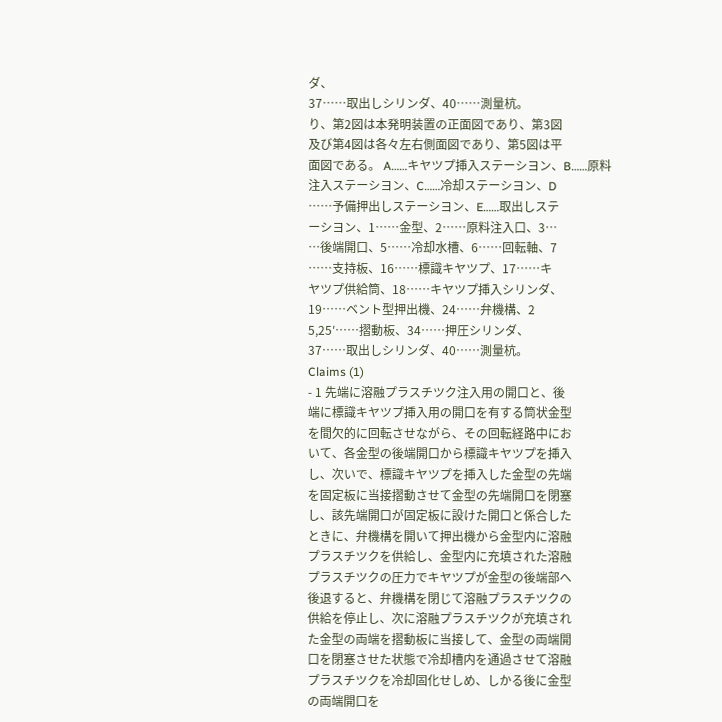ダ、
37……取出しシリンダ、40……測量杭。
り、第2図は本発明装置の正面図であり、第3図
及び第4図は各々左右側面図であり、第5図は平
面図である。 A……キヤツプ挿入ステーシヨン、B……原料
注入ステーシヨン、C……冷却ステーシヨン、D
……予備押出しステーシヨン、E……取出しステ
ーシヨン、1……金型、2……原料注入口、3…
…後端開口、5……冷却水槽、6……回転軸、7
……支持板、16……標識キヤツプ、17……キ
ヤツプ供給筒、18……キヤツプ挿入シリンダ、
19……ベント型押出機、24……弁機構、2
5,25′……摺動板、34……押圧シリンダ、
37……取出しシリンダ、40……測量杭。
Claims (1)
- 1 先端に溶融プラスチツク注入用の開口と、後
端に標識キヤツプ挿入用の開口を有する筒状金型
を間欠的に回転させながら、その回転経路中にお
いて、各金型の後端開口から標識キヤツプを挿入
し、次いで、標識キヤツプを挿入した金型の先端
を固定板に当接摺動させて金型の先端開口を閉塞
し、該先端開口が固定板に設けた開口と係合した
ときに、弁機構を開いて押出機から金型内に溶融
プラスチツクを供給し、金型内に充填された溶融
プラスチツクの圧力でキヤツプが金型の後端部へ
後退すると、弁機構を閉じて溶融プラスチツクの
供給を停止し、次に溶融プラスチツクが充填され
た金型の両端を摺動板に当接して、金型の両端開
口を閉塞させた状態で冷却槽内を通過させて溶融
プラスチツクを冷却固化せしめ、しかる後に金型
の両端開口を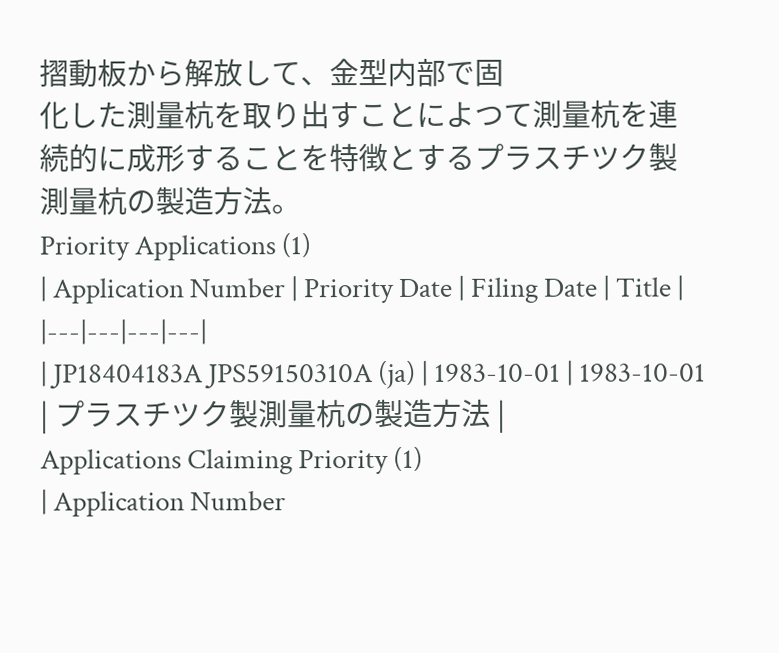摺動板から解放して、金型内部で固
化した測量杭を取り出すことによつて測量杭を連
続的に成形することを特徴とするプラスチツク製
測量杭の製造方法。
Priority Applications (1)
| Application Number | Priority Date | Filing Date | Title |
|---|---|---|---|
| JP18404183A JPS59150310A (ja) | 1983-10-01 | 1983-10-01 | プラスチツク製測量杭の製造方法 |
Applications Claiming Priority (1)
| Application Number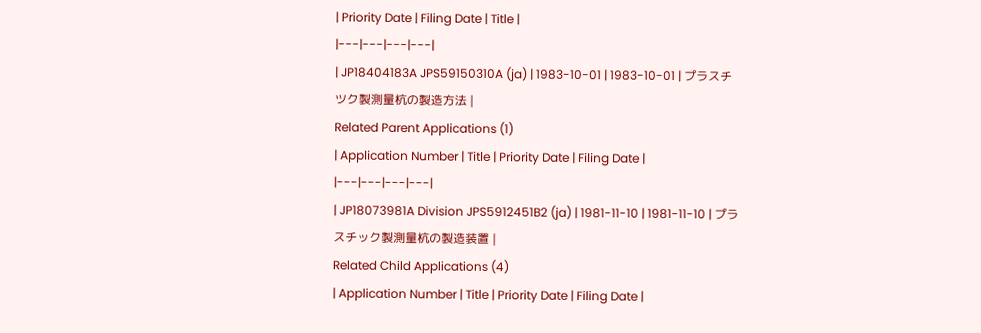| Priority Date | Filing Date | Title |
|---|---|---|---|
| JP18404183A JPS59150310A (ja) | 1983-10-01 | 1983-10-01 | プラスチツク製測量杭の製造方法 |
Related Parent Applications (1)
| Application Number | Title | Priority Date | Filing Date |
|---|---|---|---|
| JP18073981A Division JPS5912451B2 (ja) | 1981-11-10 | 1981-11-10 | プラスチック製測量杭の製造装置 |
Related Child Applications (4)
| Application Number | Title | Priority Date | Filing Date |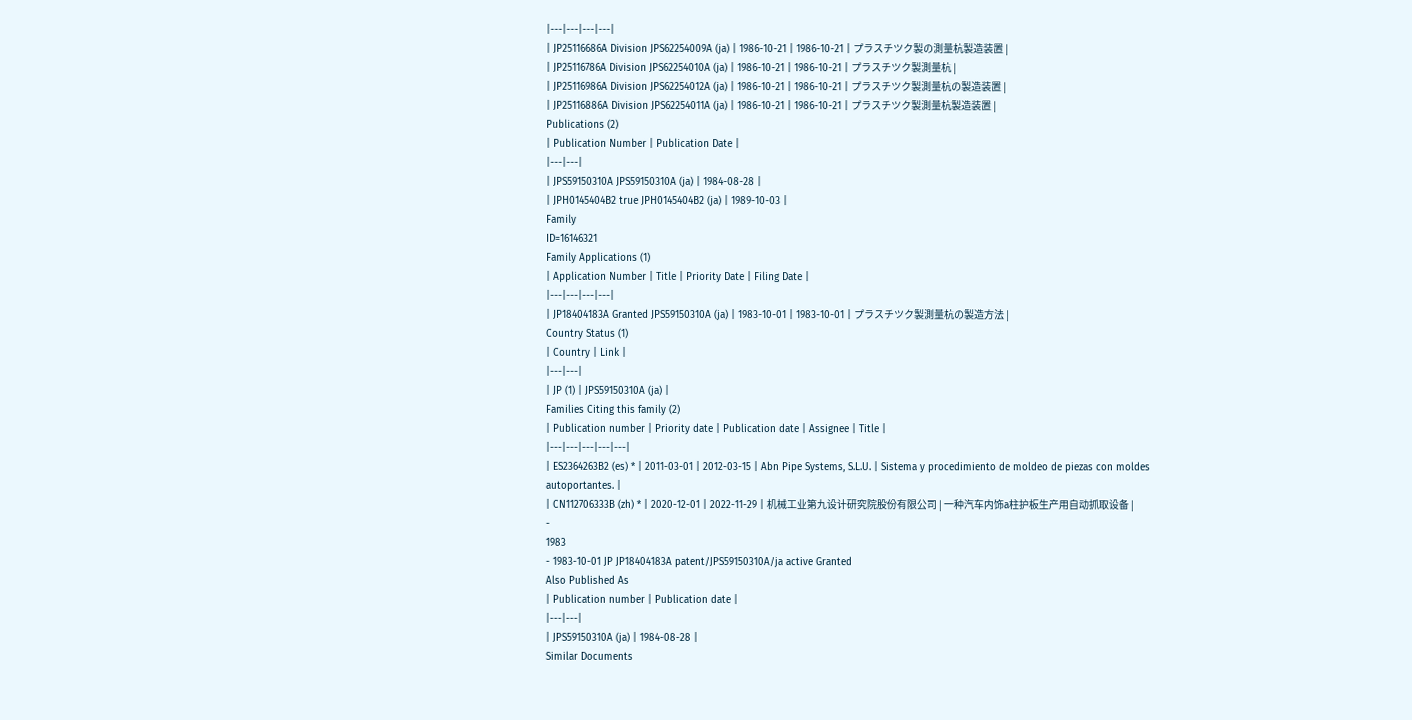|---|---|---|---|
| JP25116686A Division JPS62254009A (ja) | 1986-10-21 | 1986-10-21 | プラスチツク製の測量杭製造装置 |
| JP25116786A Division JPS62254010A (ja) | 1986-10-21 | 1986-10-21 | プラスチツク製測量杭 |
| JP25116986A Division JPS62254012A (ja) | 1986-10-21 | 1986-10-21 | プラスチツク製測量杭の製造装置 |
| JP25116886A Division JPS62254011A (ja) | 1986-10-21 | 1986-10-21 | プラスチツク製測量杭製造装置 |
Publications (2)
| Publication Number | Publication Date |
|---|---|
| JPS59150310A JPS59150310A (ja) | 1984-08-28 |
| JPH0145404B2 true JPH0145404B2 (ja) | 1989-10-03 |
Family
ID=16146321
Family Applications (1)
| Application Number | Title | Priority Date | Filing Date |
|---|---|---|---|
| JP18404183A Granted JPS59150310A (ja) | 1983-10-01 | 1983-10-01 | プラスチツク製測量杭の製造方法 |
Country Status (1)
| Country | Link |
|---|---|
| JP (1) | JPS59150310A (ja) |
Families Citing this family (2)
| Publication number | Priority date | Publication date | Assignee | Title |
|---|---|---|---|---|
| ES2364263B2 (es) * | 2011-03-01 | 2012-03-15 | Abn Pipe Systems, S.L.U. | Sistema y procedimiento de moldeo de piezas con moldes autoportantes. |
| CN112706333B (zh) * | 2020-12-01 | 2022-11-29 | 机械工业第九设计研究院股份有限公司 | 一种汽车内饰a柱护板生产用自动抓取设备 |
-
1983
- 1983-10-01 JP JP18404183A patent/JPS59150310A/ja active Granted
Also Published As
| Publication number | Publication date |
|---|---|
| JPS59150310A (ja) | 1984-08-28 |
Similar Documents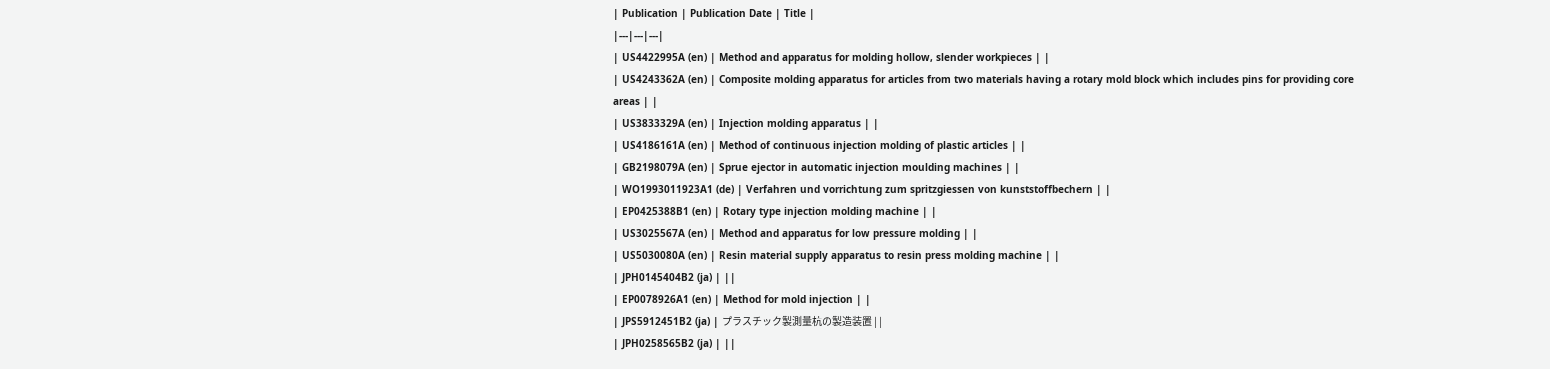| Publication | Publication Date | Title |
|---|---|---|
| US4422995A (en) | Method and apparatus for molding hollow, slender workpieces | |
| US4243362A (en) | Composite molding apparatus for articles from two materials having a rotary mold block which includes pins for providing core areas | |
| US3833329A (en) | Injection molding apparatus | |
| US4186161A (en) | Method of continuous injection molding of plastic articles | |
| GB2198079A (en) | Sprue ejector in automatic injection moulding machines | |
| WO1993011923A1 (de) | Verfahren und vorrichtung zum spritzgiessen von kunststoffbechern | |
| EP0425388B1 (en) | Rotary type injection molding machine | |
| US3025567A (en) | Method and apparatus for low pressure molding | |
| US5030080A (en) | Resin material supply apparatus to resin press molding machine | |
| JPH0145404B2 (ja) | ||
| EP0078926A1 (en) | Method for mold injection | |
| JPS5912451B2 (ja) | プラスチック製測量杭の製造装置 | |
| JPH0258565B2 (ja) | ||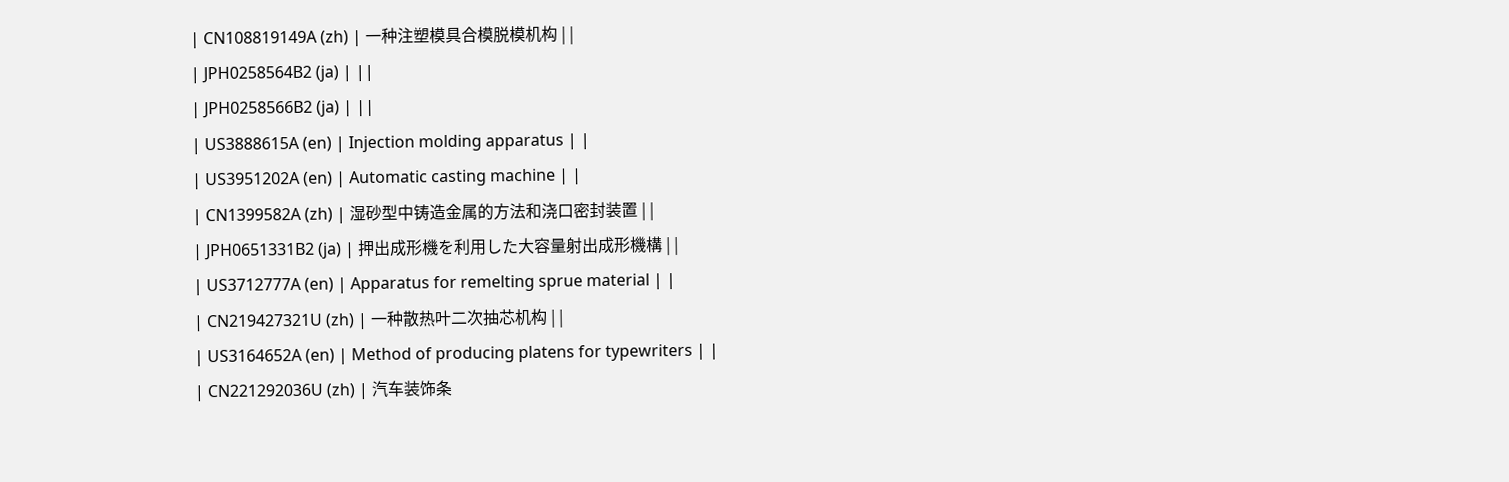| CN108819149A (zh) | 一种注塑模具合模脱模机构 | |
| JPH0258564B2 (ja) | ||
| JPH0258566B2 (ja) | ||
| US3888615A (en) | Injection molding apparatus | |
| US3951202A (en) | Automatic casting machine | |
| CN1399582A (zh) | 湿砂型中铸造金属的方法和浇口密封装置 | |
| JPH0651331B2 (ja) | 押出成形機を利用した大容量射出成形機構 | |
| US3712777A (en) | Apparatus for remelting sprue material | |
| CN219427321U (zh) | 一种散热叶二次抽芯机构 | |
| US3164652A (en) | Method of producing platens for typewriters | |
| CN221292036U (zh) | 汽车装饰条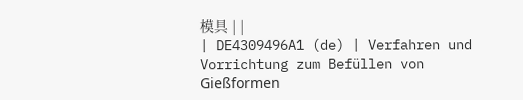模具 | |
| DE4309496A1 (de) | Verfahren und Vorrichtung zum Befüllen von Gießformen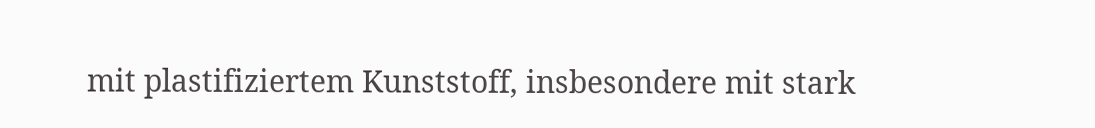mit plastifiziertem Kunststoff, insbesondere mit stark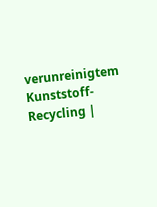verunreinigtem Kunststoff-Recycling |